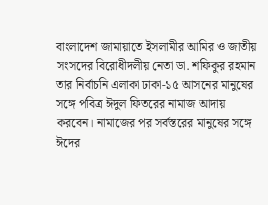বাংলাদেশ জামায়াতে ইসলামীর আমির ও জাতীয় সংসদের বিরোধীদলীয় নেতা ডা. শফিকুর রহমান তার নির্বাচনি এলাকা ঢাকা-১৫ আসনের মানুষের সঙ্গে পবিত্র ঈদুল ফিতরের নামাজ আদায় করবেন। নামাজের পর সর্বস্তরের মানুষের সঙ্গে ঈদের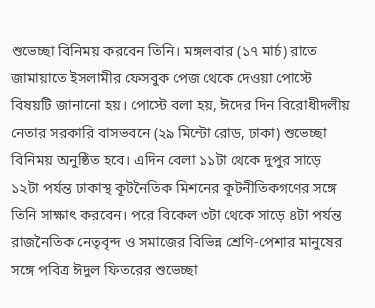শুভেচ্ছা বিনিময় করবেন তিনি। মঙ্গলবার (১৭ মার্চ) রাতে জামায়াতে ইসলামীর ফেসবুক পেজ থেকে দেওয়া পোস্টে বিষয়টি জানানো হয়। পোস্টে বলা হয়, ঈদের দিন বিরোধীদলীয় নেতার সরকারি বাসভবনে (২৯ মিন্টো রোড, ঢাকা) শুভেচ্ছা বিনিময় অনুষ্ঠিত হবে। এদিন বেলা ১১টা থেকে দুপুর সাড়ে ১২টা পর্যন্ত ঢাকাস্থ কূটনৈতিক মিশনের কূটনীতিকগণের সঙ্গে তিনি সাক্ষাৎ করবেন। পরে বিকেল ৩টা থেকে সাড়ে ৪টা পর্যন্ত রাজনৈতিক নেতৃবৃন্দ ও সমাজের বিভিন্ন শ্রেণি-পেশার মানুষের সঙ্গে পবিত্র ঈদুল ফিতরের শুভেচ্ছা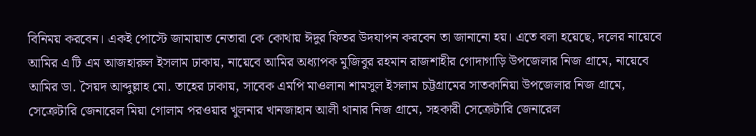বিনিময় করবেন। একই পোস্টে জামায়াত নেতারা কে কোথায় ঈদুর ফিতর উদযাপন করবেন তা জানানো হয়। এতে বলা হয়েছে, দলের নায়েবে আমির এ টি এম আজহারুল ইসলাম ঢাকায়, নায়েবে আমির অধ্যাপক মুজিবুর রহমান রাজশাহীর গোদাগাড়ি উপজেলার নিজ গ্রামে, নায়েবে আমির ডা. সৈয়দ আব্দুল্লাহ মো. তাহের ঢাকায়, সাবেক এমপি মাওলানা শামসুল ইসলাম চট্টগ্রামের সাতকানিয়া উপজেলার নিজ গ্রামে, সেক্রেটারি জেনারেল মিয়া গোলাম পরওয়ার খুলনার খানজাহান আলী থানার নিজ গ্রামে, সহকারী সেক্রেটারি জেনারেল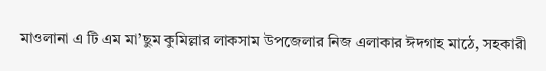মাওলানা এ টি এম মা’ছুম কুমিল্লার লাকসাম উপজেলার নিজ এলাকার ঈদগাহ মাঠে, সহকারী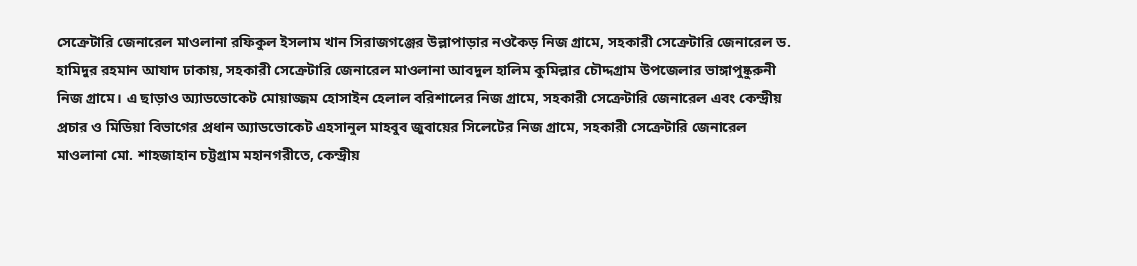সেক্রেটারি জেনারেল মাওলানা রফিকুল ইসলাম খান সিরাজগঞ্জের উল্লাপাড়ার নওকৈড় নিজ গ্রামে, সহকারী সেক্রেটারি জেনারেল ড. হামিদুর রহমান আযাদ ঢাকায়, সহকারী সেক্রেটারি জেনারেল মাওলানা আবদুল হালিম কুমিল্লার চৌদ্দগ্রাম উপজেলার ভাঙ্গাপুষ্কুরুনী নিজ গ্রামে। এ ছাড়াও অ্যাডভোকেট মোয়াজ্জম হোসাইন হেলাল বরিশালের নিজ গ্রামে, সহকারী সেক্রেটারি জেনারেল এবং কেন্দ্রীয় প্রচার ও মিডিয়া বিভাগের প্রধান অ্যাডভোকেট এহসানুল মাহবুব জুবায়ের সিলেটের নিজ গ্রামে, সহকারী সেক্রেটারি জেনারেল মাওলানা মো. শাহজাহান চট্টগ্রাম মহানগরীতে, কেন্দ্রীয়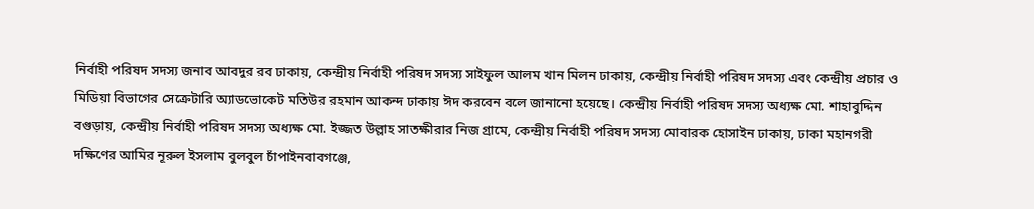নির্বাহী পরিষদ সদস্য জনাব আবদুর রব ঢাকায়, কেন্দ্রীয় নির্বাহী পরিষদ সদস্য সাইফুল আলম খান মিলন ঢাকায়, কেন্দ্রীয় নির্বাহী পরিষদ সদস্য এবং কেন্দ্রীয় প্রচার ও মিডিয়া বিভাগের সেক্রেটারি অ্যাডভোকেট মতিউর রহমান আকন্দ ঢাকায় ঈদ করবেন বলে জানানো হয়েছে। কেন্দ্রীয় নির্বাহী পরিষদ সদস্য অধ্যক্ষ মো. শাহাবুদ্দিন বগুড়ায়, কেন্দ্রীয় নির্বাহী পরিষদ সদস্য অধ্যক্ষ মো. ইজ্জত উল্লাহ সাতক্ষীরার নিজ গ্রামে, কেন্দ্রীয় নির্বাহী পরিষদ সদস্য মোবারক হোসাইন ঢাকায়, ঢাকা মহানগরী দক্ষিণের আমির নূরুল ইসলাম বুলবুল চাঁপাইনবাবগঞ্জে,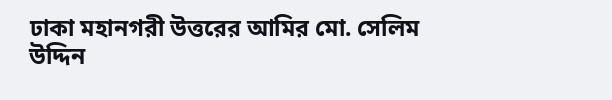ঢাকা মহানগরী উত্তরের আমির মো. সেলিম উদ্দিন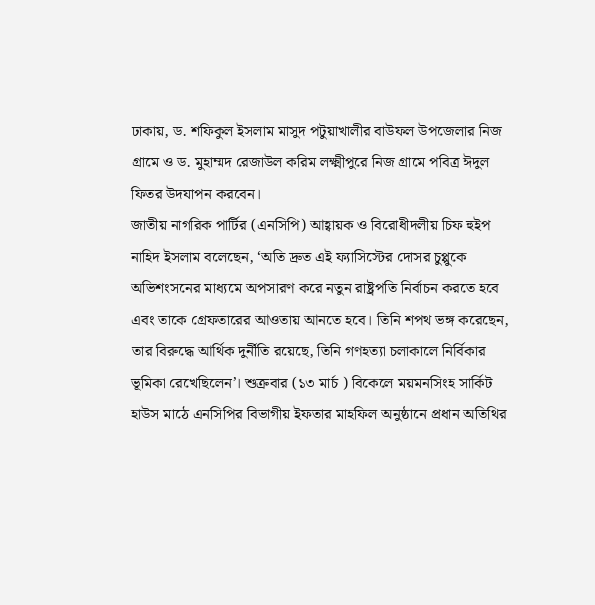ঢাকায়, ড. শফিকুল ইসলাম মাসুদ পটুয়াখালীর বাউফল উপজেলার নিজ গ্রামে ও ড. মুহাম্মদ রেজাউল করিম লক্ষ্মীপুরে নিজ গ্রামে পবিত্র ঈদুল ফিতর উদযাপন করবেন।
জাতীয় নাগরিক পার্টির (এনসিপি) আহ্বায়ক ও বিরোধীদলীয় চিফ হুইপ নাহিদ ইসলাম বলেছেন, ‘অতি দ্রুত এই ফ্যাসিস্টের দোসর চুপ্পুকে অভিশংসনের মাধ্যমে অপসারণ করে নতুন রাষ্ট্রপতি নির্বাচন করতে হবে এবং তাকে গ্রেফতারের আওতায় আনতে হবে। তিনি শপথ ভঙ্গ করেছেন, তার বিরুদ্ধে আর্থিক দুর্নীতি রয়েছে, তিনি গণহত্যা চলাকালে নির্বিকার ভূমিকা রেখেছিলেন’। শুক্রবার (১৩ মার্চ ) বিকেলে ময়মনসিংহ সার্কিট হাউস মাঠে এনসিপির বিভাগীয় ইফতার মাহফিল অনুষ্ঠানে প্রধান অতিথির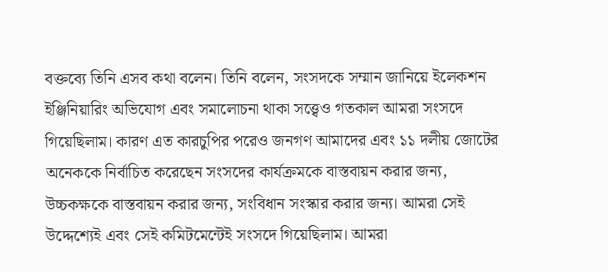বক্তব্যে তিনি এসব কথা বলেন। তিনি বলেন, সংসদকে সম্মান জানিয়ে ইলেকশন ইঞ্জিনিয়ারিং অভিযোগ এবং সমালোচনা থাকা সত্ত্বেও গতকাল আমরা সংসদে গিয়েছিলাম। কারণ এত কারচুপির পরেও জনগণ আমাদের এবং ১১ দলীয় জোটের অনেককে নির্বাচিত করেছেন সংসদের কার্যক্রমকে বাস্তবায়ন করার জন্য, উচ্চকক্ষকে বাস্তবায়ন করার জন্য, সংবিধান সংস্কার করার জন্য। আমরা সেই উদ্দেশ্যেই এবং সেই কমিটমেন্টেই সংসদে গিয়েছিলাম। আমরা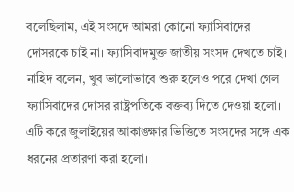বলেছিলাম, এই সংসদে আমরা কোনো ফ্যাসিবাদের দোসরকে চাই না। ফ্যাসিবাদমুক্ত জাতীয় সংসদ দেখতে চাই। নাহিদ বলেন, খুব ভালোভাবে শুরু হলেও পরে দেখা গেল ফ্যাসিবাদের দোসর রাষ্ট্রপতিকে বক্তব্য দিতে দেওয়া হলো। এটি করে জুলাইয়ের আকাঙ্ক্ষার ভিত্তিতে সংসদের সঙ্গে এক ধরনের প্রতারণা করা হলো।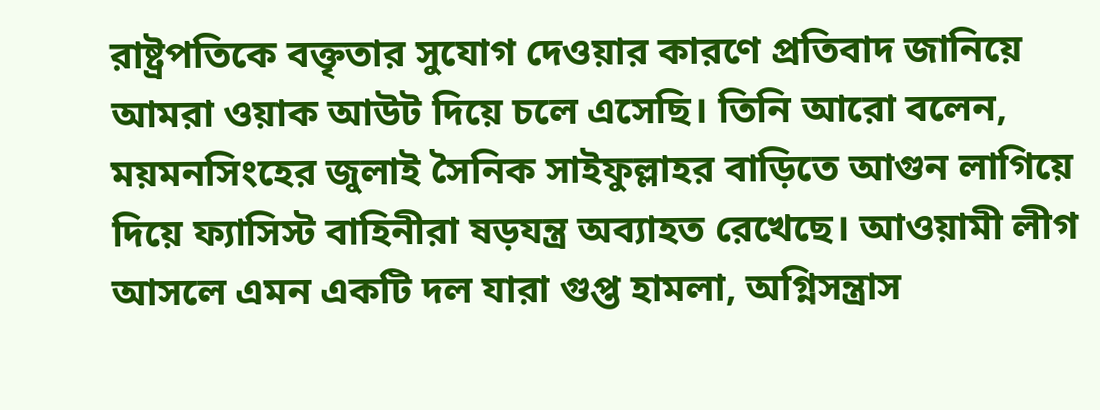রাষ্ট্রপতিকে বক্তৃতার সুযোগ দেওয়ার কারণে প্রতিবাদ জানিয়ে আমরা ওয়াক আউট দিয়ে চলে এসেছি। তিনি আরো বলেন, ময়মনসিংহের জুলাই সৈনিক সাইফুল্লাহর বাড়িতে আগুন লাগিয়ে দিয়ে ফ্যাসিস্ট বাহিনীরা ষড়যন্ত্র অব্যাহত রেখেছে। আওয়ামী লীগ আসলে এমন একটি দল যারা গুপ্ত হামলা, অগ্নিসন্ত্রাস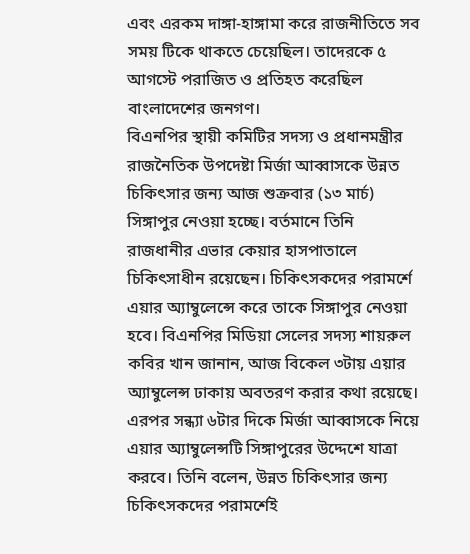এবং এরকম দাঙ্গা-হাঙ্গামা করে রাজনীতিতে সব সময় টিকে থাকতে চেয়েছিল। তাদেরকে ৫ আগস্টে পরাজিত ও প্রতিহত করেছিল বাংলাদেশের জনগণ।
বিএনপির স্থায়ী কমিটির সদস্য ও প্রধানমন্ত্রীর রাজনৈতিক উপদেষ্টা মির্জা আব্বাসকে উন্নত চিকিৎসার জন্য আজ শুক্রবার (১৩ মার্চ) সিঙ্গাপুর নেওয়া হচ্ছে। বর্তমানে তিনি রাজধানীর এভার কেয়ার হাসপাতালে চিকিৎসাধীন রয়েছেন। চিকিৎসকদের পরামর্শে এয়ার অ্যাম্বুলেন্সে করে তাকে সিঙ্গাপুর নেওয়া হবে। বিএনপির মিডিয়া সেলের সদস্য শায়রুল কবির খান জানান, আজ বিকেল ৩টায় এয়ার অ্যাম্বুলেন্স ঢাকায় অবতরণ করার কথা রয়েছে। এরপর সন্ধ্যা ৬টার দিকে মির্জা আব্বাসকে নিয়ে এয়ার অ্যাম্বুলেন্সটি সিঙ্গাপুরের উদ্দেশে যাত্রা করবে। তিনি বলেন, উন্নত চিকিৎসার জন্য চিকিৎসকদের পরামর্শেই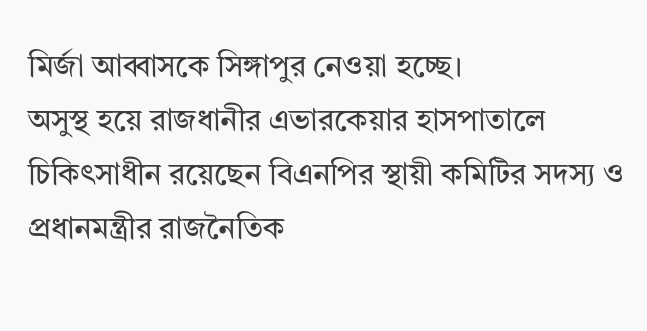মির্জা আব্বাসকে সিঙ্গাপুর নেওয়া হচ্ছে।
অসুস্থ হয়ে রাজধানীর এভারকেয়ার হাসপাতালে চিকিৎসাধীন রয়েছেন বিএনপির স্থায়ী কমিটির সদস্য ও প্রধানমন্ত্রীর রাজনৈতিক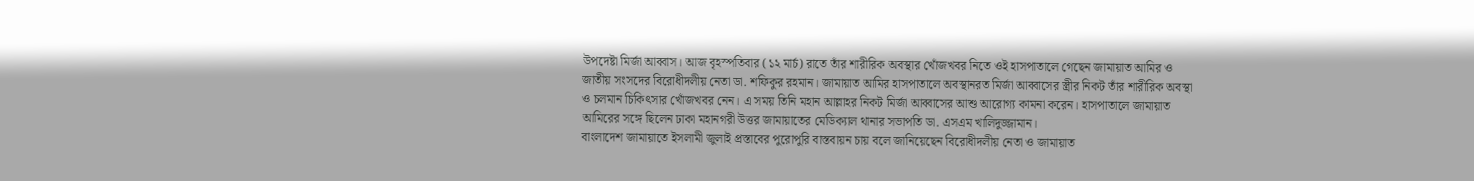উপদেষ্টা মির্জা আব্বাস। আজ বৃহস্পতিবার (১২ মার্চ) রাতে তাঁর শারীরিক অবস্থার খোঁজখবর নিতে ওই হাসপাতালে গেছেন জামায়াত আমির ও জাতীয় সংসদের বিরোধীদলীয় নেতা ডা. শফিকুর রহমান। জামায়াত আমির হাসপাতালে অবস্থানরত মির্জা আব্বাসের স্ত্রীর নিকট তাঁর শারীরিক অবস্থা ও চলমান চিকিৎসার খোঁজখবর নেন। এ সময় তিনি মহান আল্লাহর নিকট মির্জা আব্বাসের আশু আরোগ্য কামনা করেন। হাসপাতালে জামায়াত আমিরের সঙ্গে ছিলেন ঢাকা মহানগরী উত্তর জামায়াতের মেডিক্যাল থানার সভাপতি ডা. এসএম খালিদুজ্জামান।
বাংলাদেশ জামায়াতে ইসলামী জুলাই প্রস্তাবের পুরোপুরি বাস্তবায়ন চায় বলে জানিয়েছেন বিরোধীদলীয় নেতা ও জামায়াত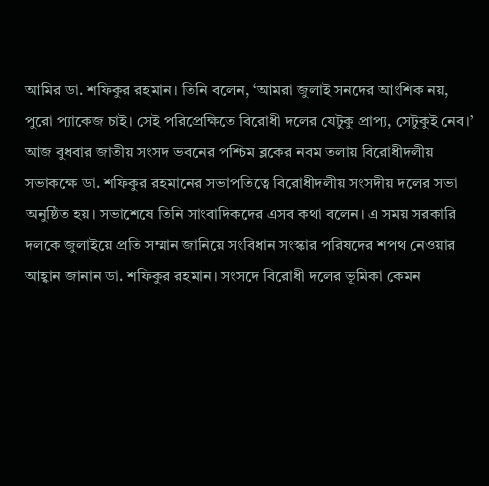আমির ডা. শফিকুর রহমান। তিনি বলেন, ‘আমরা জুলাই সনদের আংশিক নয়, পুরো প্যাকেজ চাই। সেই পরিপ্রেক্ষিতে বিরোধী দলের যেটুকু প্রাপ্য, সেটুকুই নেব।’ আজ বুধবার জাতীয় সংসদ ভবনের পশ্চিম ব্লকের নবম তলায় বিরোধীদলীয় সভাকক্ষে ডা. শফিকুর রহমানের সভাপতিত্বে বিরোধীদলীয় সংসদীয় দলের সভা অনুষ্ঠিত হয়। সভাশেষে তিনি সাংবাদিকদের এসব কথা বলেন। এ সময় সরকারি দলকে জুলাইয়ে প্রতি সম্মান জানিয়ে সংবিধান সংস্কার পরিষদের শপথ নেওয়ার আহ্বান জানান ডা. শফিকুর রহমান। সংসদে বিরোধী দলের ভূমিকা কেমন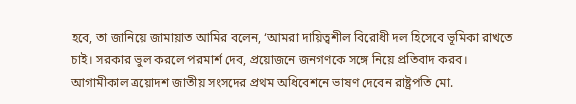হবে, তা জানিয়ে জামায়াত আমির বলেন, ‘আমরা দায়িত্বশীল বিরোধী দল হিসেবে ভূমিকা রাখতে চাই। সরকার ভুল করলে পরমার্শ দেব, প্রয়োজনে জনগণকে সঙ্গে নিয়ে প্রতিবাদ করব। আগামীকাল ত্রয়োদশ জাতীয় সংসদের প্রথম অধিবেশনে ভাষণ দেবেন রাষ্ট্রপতি মো.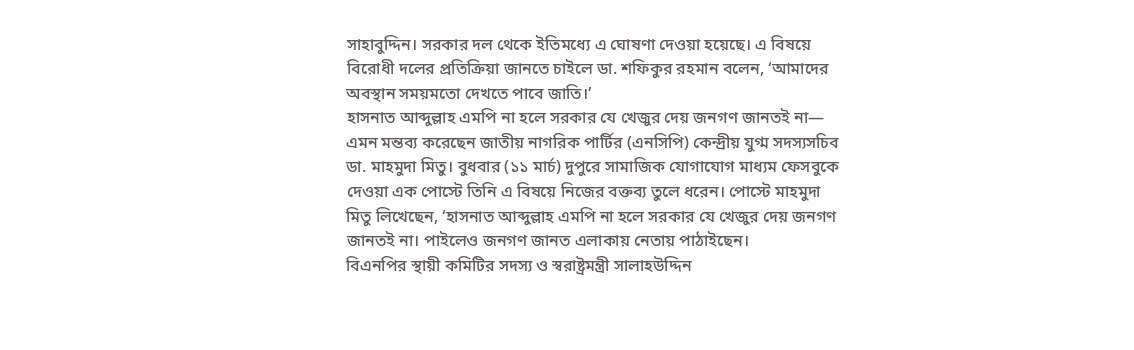সাহাবুদ্দিন। সরকার দল থেকে ইতিমধ্যে এ ঘোষণা দেওয়া হয়েছে। এ বিষয়ে বিরোধী দলের প্রতিক্রিয়া জানতে চাইলে ডা. শফিকুর রহমান বলেন, ‘আমাদের অবস্থান সময়মতো দেখতে পাবে জাতি।’
হাসনাত আব্দুল্লাহ এমপি না হলে সরকার যে খেজুর দেয় জনগণ জানতই না— এমন মন্তব্য করেছেন জাতীয় নাগরিক পার্টির (এনসিপি) কেন্দ্রীয় যুগ্ম সদস্যসচিব ডা. মাহমুদা মিতু। বুধবার (১১ মার্চ) দুপুরে সামাজিক যোগাযোগ মাধ্যম ফেসবুকে দেওয়া এক পোস্টে তিনি এ বিষয়ে নিজের বক্তব্য তুলে ধরেন। পোস্টে মাহমুদা মিতু লিখেছেন, ‘হাসনাত আব্দুল্লাহ এমপি না হলে সরকার যে খেজুর দেয় জনগণ জানতই না। পাইলেও জনগণ জানত এলাকায় নেতায় পাঠাইছেন।
বিএনপির স্থায়ী কমিটির সদস্য ও স্বরাষ্ট্রমন্ত্রী সালাহউদ্দিন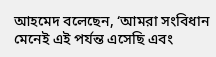আহমেদ বলেছেন, ‘আমরা সংবিধান মেনেই এই পর্যন্ত এসেছি এবং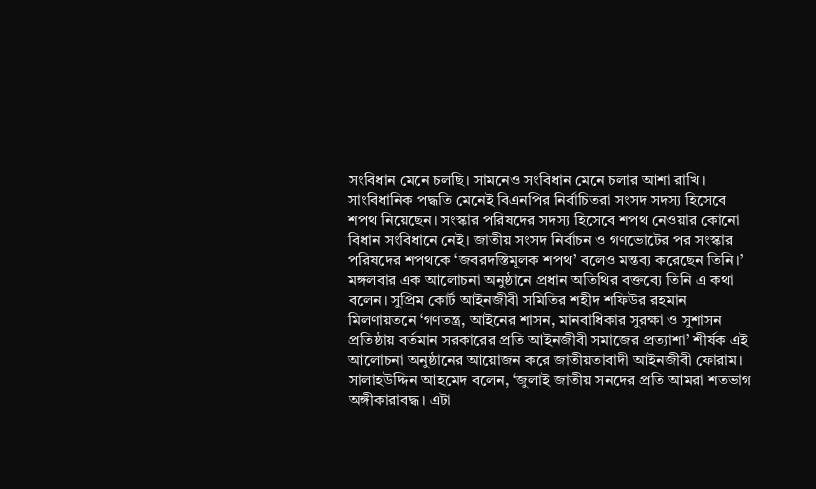সংবিধান মেনে চলছি। সামনেও সংবিধান মেনে চলার আশা রাখি। সাংবিধানিক পদ্ধতি মেনেই বিএনপির নির্বাচিতরা সংসদ সদস্য হিসেবে শপথ নিয়েছেন। সংস্কার পরিষদের সদস্য হিসেবে শপথ নেওয়ার কোনো বিধান সংবিধানে নেই। জাতীয় সংসদ নির্বাচন ও গণভোটের পর সংস্কার পরিষদের শপথকে ‘জবরদস্তিমূলক শপথ’ বলেও মন্তব্য করেছেন তিনি।’ মঙ্গলবার এক আলোচনা অনুষ্ঠানে প্রধান অতিথির বক্তব্যে তিনি এ কথা বলেন। সুপ্রিম কোর্ট আইনজীবী সমিতির শহীদ শফিউর রহমান মিলণায়তনে ‘গণতন্ত্র, আইনের শাসন, মানবাধিকার সুরক্ষা ও সুশাসন প্রতিষ্ঠায় বর্তমান সরকারের প্রতি আইনজীবী সমাজের প্রত্যাশা’ শীর্ষক এই আলোচনা অনুষ্ঠানের আয়োজন করে জাতীয়তাবাদী আইনজীবী ফোরাম। সালাহউদ্দিন আহমেদ বলেন, ‘জুলাই জাতীয় সনদের প্রতি আমরা শতভাগ অঙ্গীকারাবদ্ধ। এটা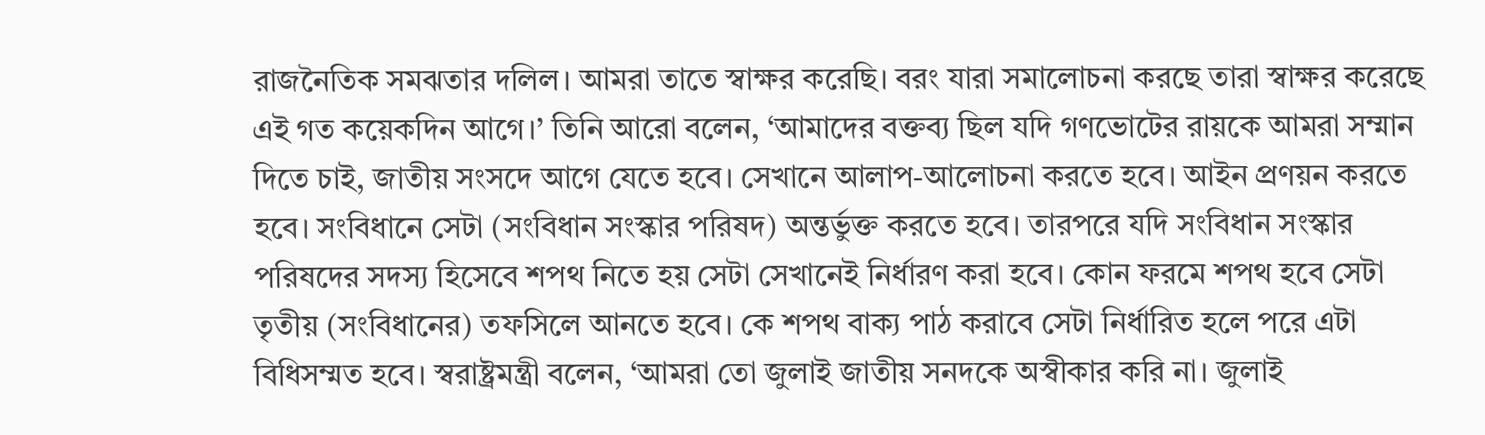রাজনৈতিক সমঝতার দলিল। আমরা তাতে স্বাক্ষর করেছি। বরং যারা সমালোচনা করছে তারা স্বাক্ষর করেছে এই গত কয়েকদিন আগে।’ তিনি আরো বলেন, ‘আমাদের বক্তব্য ছিল যদি গণভোটের রায়কে আমরা সম্মান দিতে চাই, জাতীয় সংসদে আগে যেতে হবে। সেখানে আলাপ-আলোচনা করতে হবে। আইন প্রণয়ন করতে হবে। সংবিধানে সেটা (সংবিধান সংস্কার পরিষদ) অন্তর্ভুক্ত করতে হবে। তারপরে যদি সংবিধান সংস্কার পরিষদের সদস্য হিসেবে শপথ নিতে হয় সেটা সেখানেই নির্ধারণ করা হবে। কোন ফরমে শপথ হবে সেটা তৃতীয় (সংবিধানের) তফসিলে আনতে হবে। কে শপথ বাক্য পাঠ করাবে সেটা নির্ধারিত হলে পরে এটা বিধিসম্মত হবে। স্বরাষ্ট্রমন্ত্রী বলেন, ‘আমরা তো জুলাই জাতীয় সনদকে অস্বীকার করি না। জুলাই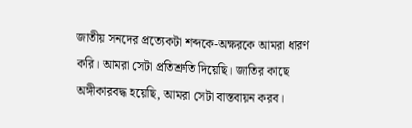জাতীয় সনদের প্রত্যেকটা শব্দকে-অক্ষরকে আমরা ধারণ করি। আমরা সেটা প্রতিশ্রুতি দিয়েছি। জাতির কাছে অঙ্গীকারবদ্ধ হয়েছি, আমরা সেটা বাস্তবায়ন করব।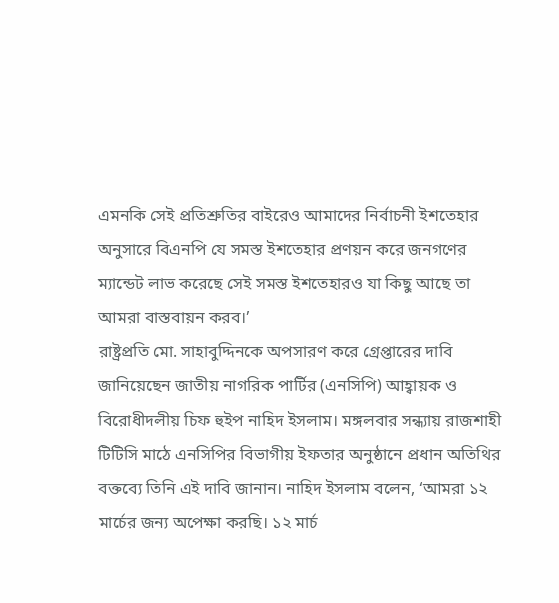এমনকি সেই প্রতিশ্রুতির বাইরেও আমাদের নির্বাচনী ইশতেহার অনুসারে বিএনপি যে সমস্ত ইশতেহার প্রণয়ন করে জনগণের ম্যান্ডেট লাভ করেছে সেই সমস্ত ইশতেহারও যা কিছু আছে তা আমরা বাস্তবায়ন করব।’
রাষ্ট্রপ্রতি মো. সাহাবুদ্দিনকে অপসারণ করে গ্রেপ্তারের দাবি জানিয়েছেন জাতীয় নাগরিক পার্টির (এনসিপি) আহ্বায়ক ও বিরোধীদলীয় চিফ হুইপ নাহিদ ইসলাম। মঙ্গলবার সন্ধ্যায় রাজশাহী টিটিসি মাঠে এনসিপির বিভাগীয় ইফতার অনুষ্ঠানে প্রধান অতিথির বক্তব্যে তিনি এই দাবি জানান। নাহিদ ইসলাম বলেন, ‘আমরা ১২ মার্চের জন্য অপেক্ষা করছি। ১২ মার্চ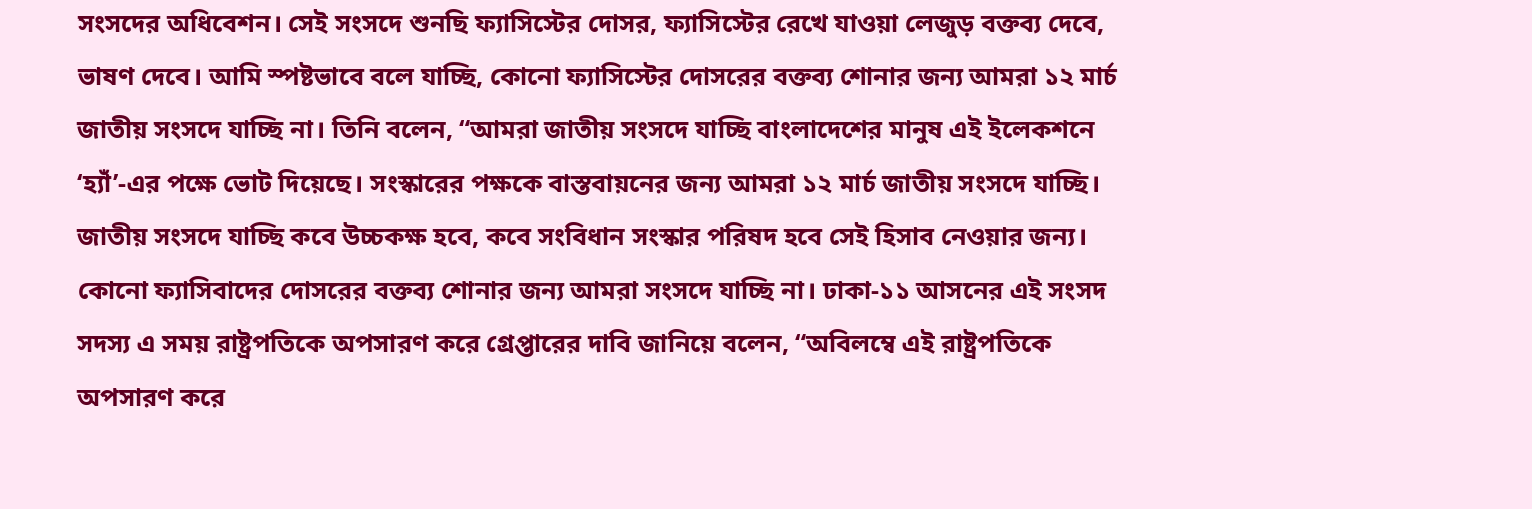সংসদের অধিবেশন। সেই সংসদে শুনছি ফ্যাসিস্টের দোসর, ফ্যাসিস্টের রেখে যাওয়া লেজুড় বক্তব্য দেবে, ভাষণ দেবে। আমি স্পষ্টভাবে বলে যাচ্ছি, কোনো ফ্যাসিস্টের দোসরের বক্তব্য শোনার জন্য আমরা ১২ মার্চ জাতীয় সংসদে যাচ্ছি না। তিনি বলেন, “আমরা জাতীয় সংসদে যাচ্ছি বাংলাদেশের মানুষ এই ইলেকশনে ‘হ্যাঁ’-এর পক্ষে ভোট দিয়েছে। সংস্কারের পক্ষকে বাস্তবায়নের জন্য আমরা ১২ মার্চ জাতীয় সংসদে যাচ্ছি। জাতীয় সংসদে যাচ্ছি কবে উচ্চকক্ষ হবে, কবে সংবিধান সংস্কার পরিষদ হবে সেই হিসাব নেওয়ার জন্য। কোনো ফ্যাসিবাদের দোসরের বক্তব্য শোনার জন্য আমরা সংসদে যাচ্ছি না। ঢাকা-১১ আসনের এই সংসদ সদস্য এ সময় রাষ্ট্রপতিকে অপসারণ করে গ্রেপ্তারের দাবি জানিয়ে বলেন, “অবিলম্বে এই রাষ্ট্রপতিকে অপসারণ করে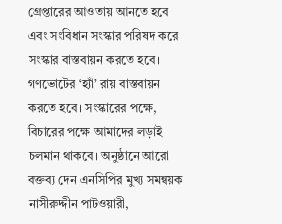গ্রেপ্তারের আওতায় আনতে হবে এবং সংবিধান সংস্কার পরিষদ করে সংস্কার বাস্তবায়ন করতে হবে। গণভোটের ‘হ্যাঁ’ রায় বাস্তবায়ন করতে হবে। সংস্কারের পক্ষে, বিচারের পক্ষে আমাদের লড়াই চলমান থাকবে। অনুষ্ঠানে আরো বক্তব্য দেন এনসিপির মুখ্য সমন্বয়ক নাসীরুদ্দীন পাটওয়ারী,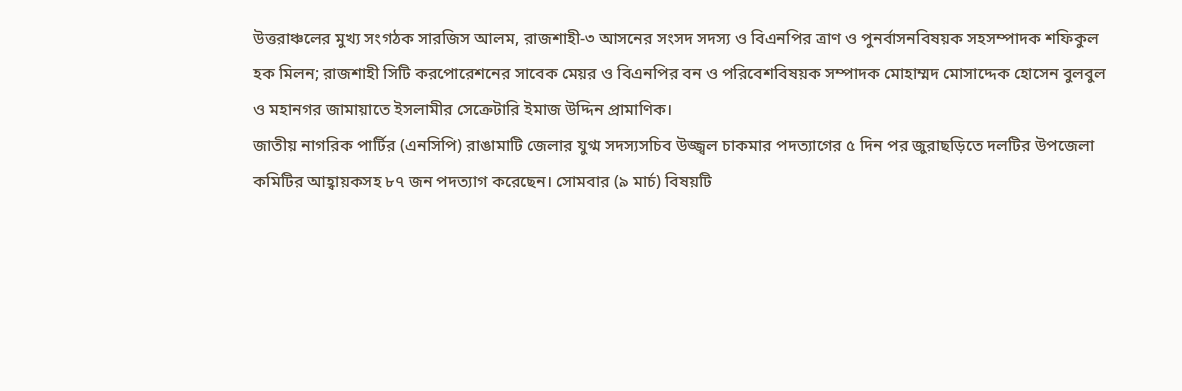উত্তরাঞ্চলের মুখ্য সংগঠক সারজিস আলম, রাজশাহী-৩ আসনের সংসদ সদস্য ও বিএনপির ত্রাণ ও পুনর্বাসনবিষয়ক সহসম্পাদক শফিকুল হক মিলন; রাজশাহী সিটি করপোরেশনের সাবেক মেয়র ও বিএনপির বন ও পরিবেশবিষয়ক সম্পাদক মোহাম্মদ মোসাদ্দেক হোসেন বুলবুল ও মহানগর জামায়াতে ইসলামীর সেক্রেটারি ইমাজ উদ্দিন প্রামাণিক।
জাতীয় নাগরিক পার্টির (এনসিপি) রাঙামাটি জেলার যুগ্ম সদস্যসচিব উজ্জ্বল চাকমার পদত্যাগের ৫ দিন পর জুরাছড়িতে দলটির উপজেলা কমিটির আহ্বায়কসহ ৮৭ জন পদত্যাগ করেছেন। সোমবার (৯ মার্চ) বিষয়টি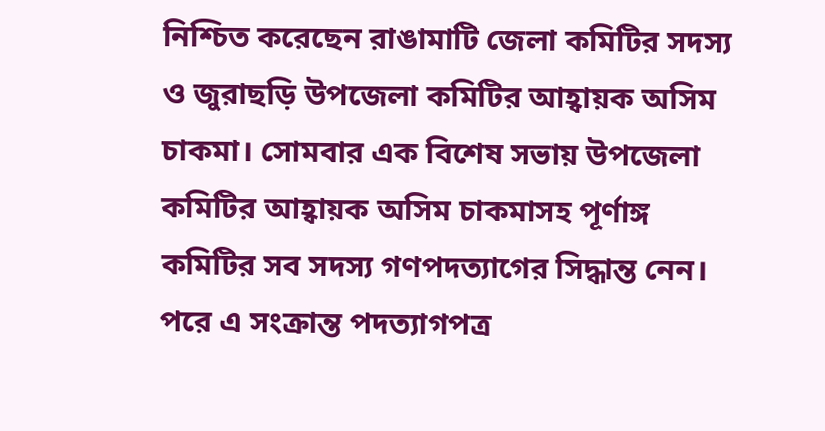নিশ্চিত করেছেন রাঙামাটি জেলা কমিটির সদস্য ও জুরাছড়ি উপজেলা কমিটির আহ্বায়ক অসিম চাকমা। সোমবার এক বিশেষ সভায় উপজেলা কমিটির আহ্বায়ক অসিম চাকমাসহ পূর্ণাঙ্গ কমিটির সব সদস্য গণপদত্যাগের সিদ্ধান্ত নেন। পরে এ সংক্রান্ত পদত্যাগপত্র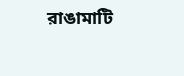রাঙামাটি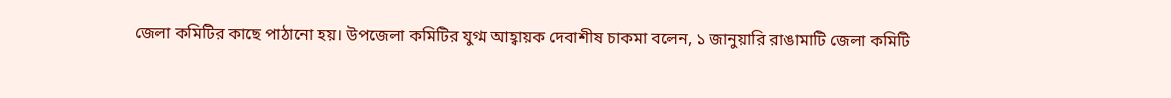জেলা কমিটির কাছে পাঠানো হয়। উপজেলা কমিটির যুগ্ম আহ্বায়ক দেবাশীষ চাকমা বলেন, ১ জানুয়ারি রাঙামাটি জেলা কমিটি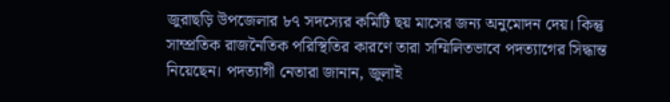জুরাছড়ি উপজেলার ৮৭ সদস্যের কমিটি ছয় মাসের জন্য অনুমোদন দেয়। কিন্তু সাম্প্রতিক রাজনৈতিক পরিস্থিতির কারণে তারা সম্মিলিতভাবে পদত্যাগের সিদ্ধান্ত নিয়েছেন। পদত্যাগী নেতারা জানান, জুলাই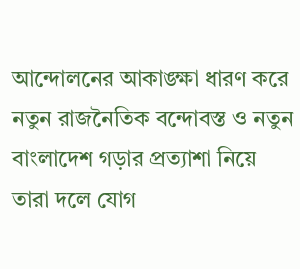আন্দোলনের আকাঙ্ক্ষা ধারণ করে নতুন রাজনৈতিক বন্দোবস্ত ও নতুন বাংলাদেশ গড়ার প্রত্যাশা নিয়ে তারা দলে যোগ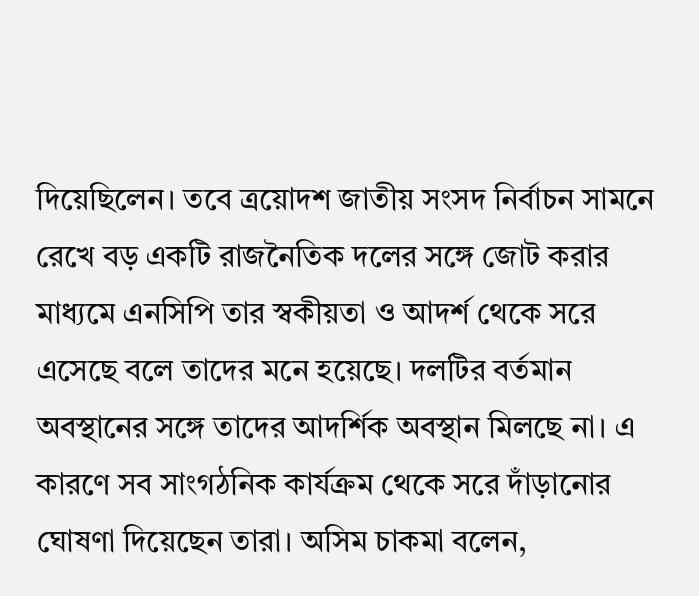দিয়েছিলেন। তবে ত্রয়োদশ জাতীয় সংসদ নির্বাচন সামনে রেখে বড় একটি রাজনৈতিক দলের সঙ্গে জোট করার মাধ্যমে এনসিপি তার স্বকীয়তা ও আদর্শ থেকে সরে এসেছে বলে তাদের মনে হয়েছে। দলটির বর্তমান অবস্থানের সঙ্গে তাদের আদর্শিক অবস্থান মিলছে না। এ কারণে সব সাংগঠনিক কার্যক্রম থেকে সরে দাঁড়ানোর ঘোষণা দিয়েছেন তারা। অসিম চাকমা বলেন,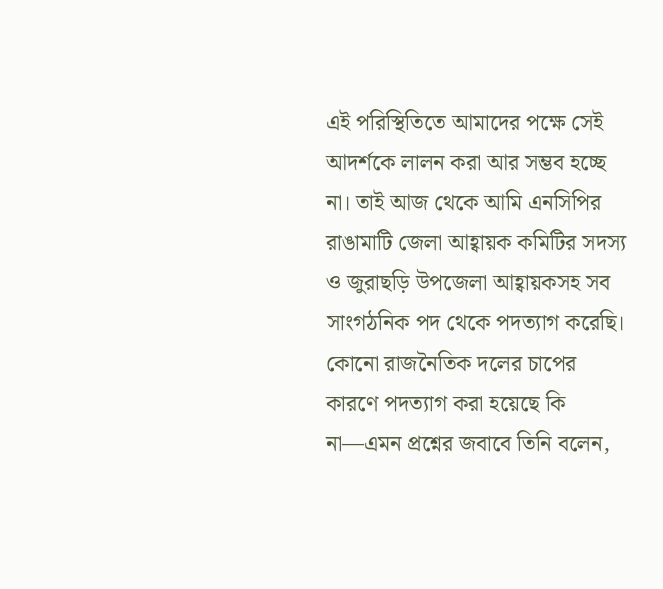এই পরিস্থিতিতে আমাদের পক্ষে সেই আদর্শকে লালন করা আর সম্ভব হচ্ছে না। তাই আজ থেকে আমি এনসিপির রাঙামাটি জেলা আহ্বায়ক কমিটির সদস্য ও জুরাছড়ি উপজেলা আহ্বায়কসহ সব সাংগঠনিক পদ থেকে পদত্যাগ করেছি। কোনো রাজনৈতিক দলের চাপের কারণে পদত্যাগ করা হয়েছে কি না—এমন প্রশ্নের জবাবে তিনি বলেন,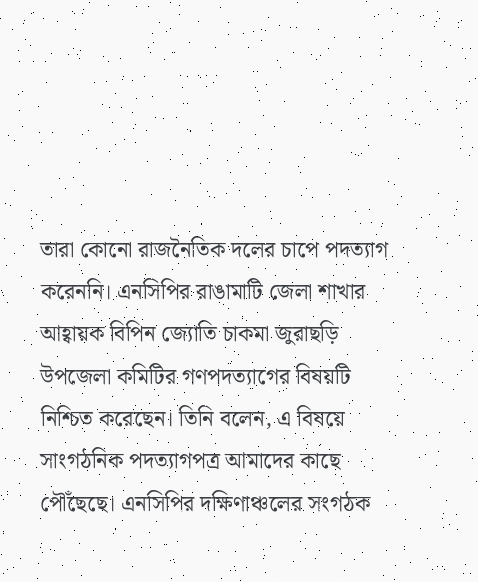তারা কোনো রাজনৈতিক দলের চাপে পদত্যাগ করেননি। এনসিপির রাঙামাটি জেলা শাখার আহ্বায়ক বিপিন জ্যোতি চাকমা জুরাছড়ি উপজেলা কমিটির গণপদত্যাগের বিষয়টি নিশ্চিত করেছেন। তিনি বলেন, এ বিষয়ে সাংগঠনিক পদত্যাগপত্র আমাদের কাছে পৌঁছেছে। এনসিপির দক্ষিণাঞ্চলের সংগঠক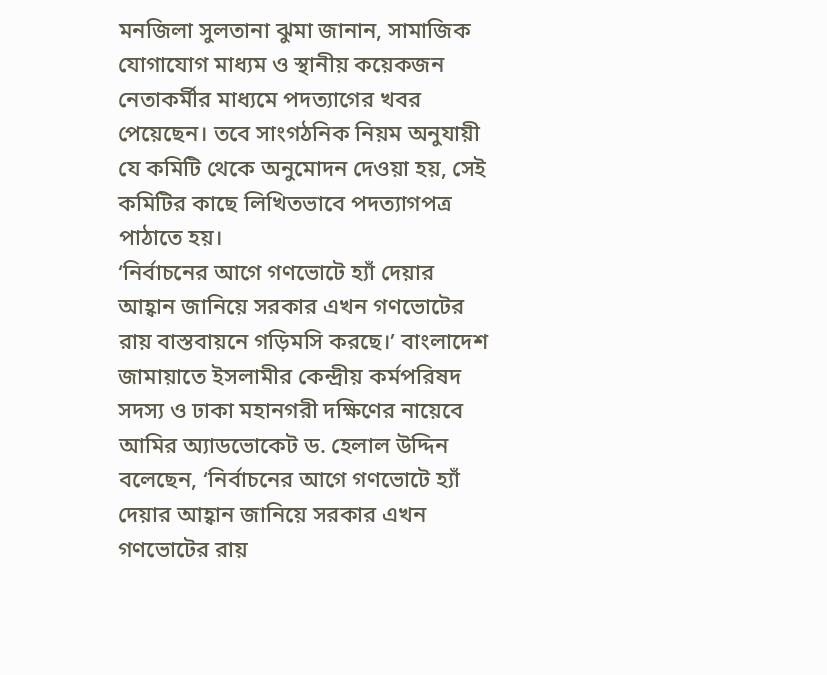মনজিলা সুলতানা ঝুমা জানান, সামাজিক যোগাযোগ মাধ্যম ও স্থানীয় কয়েকজন নেতাকর্মীর মাধ্যমে পদত্যাগের খবর পেয়েছেন। তবে সাংগঠনিক নিয়ম অনুযায়ী যে কমিটি থেকে অনুমোদন দেওয়া হয়, সেই কমিটির কাছে লিখিতভাবে পদত্যাগপত্র পাঠাতে হয়।
‘নির্বাচনের আগে গণভোটে হ্যাঁ দেয়ার আহ্বান জানিয়ে সরকার এখন গণভোটের রায় বাস্তবায়নে গড়িমসি করছে।’ বাংলাদেশ জামায়াতে ইসলামীর কেন্দ্রীয় কর্মপরিষদ সদস্য ও ঢাকা মহানগরী দক্ষিণের নায়েবে আমির অ্যাডভোকেট ড. হেলাল উদ্দিন বলেছেন, ‘নির্বাচনের আগে গণভোটে হ্যাঁ দেয়ার আহ্বান জানিয়ে সরকার এখন গণভোটের রায়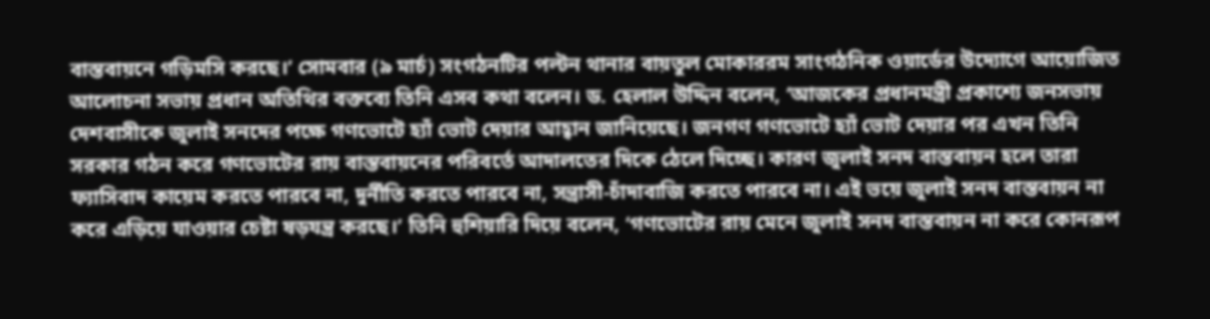বাস্তবায়নে গড়িমসি করছে।’ সোমবার (৯ মার্চ) সংগঠনটির পল্টন থানার বায়তুল মোকাররম সাংগঠনিক ওয়ার্ডের উদ্যোগে আয়োজিত আলোচনা সভায় প্রধান অতিথির বক্তব্যে তিনি এসব কথা বলেন। ড. হেলাল উদ্দিন বলেন, ‘আজকের প্রধানমন্ত্রী প্রকাশ্যে জনসভায় দেশবাসীকে জুলাই সনদের পক্ষে গণভোটে হ্যাঁ ভোট দেয়ার আহ্বান জানিয়েছে। জনগণ গণভোটে হ্যাঁ ভোট দেয়ার পর এখন তিনি সরকার গঠন করে গণভোটের রায় বাস্তবায়নের পরিবর্তে আদালতের দিকে ঠেলে দিচ্ছে। কারণ জুলাই সনদ বাস্তবায়ন হলে তারা ফ্যাসিবাদ কায়েম করতে পারবে না, দুর্নীতি করতে পারবে না, সন্ত্রাসী-চাঁদাবাজি করতে পারবে না। এই ভয়ে জুলাই সনদ বাস্তবায়ন না করে এড়িয়ে যাওয়ার চেষ্টা ষড়যন্ত্র করছে।’ তিনি হুশিয়ারি দিয়ে বলেন, ‘গণভোটের রায় মেনে জুলাই সনদ বাস্তবায়ন না করে কোনরূপ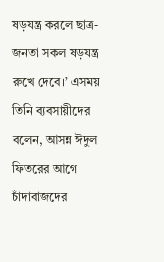ষড়যন্ত্র করলে ছাত্র-জনতা সকল ষড়যন্ত্র রুখে দেবে।’ এসময় তিনি ব্যবসায়ীদের বলেন, আসন্ন ঈদুল ফিতরের আগে চাঁদাবাজদের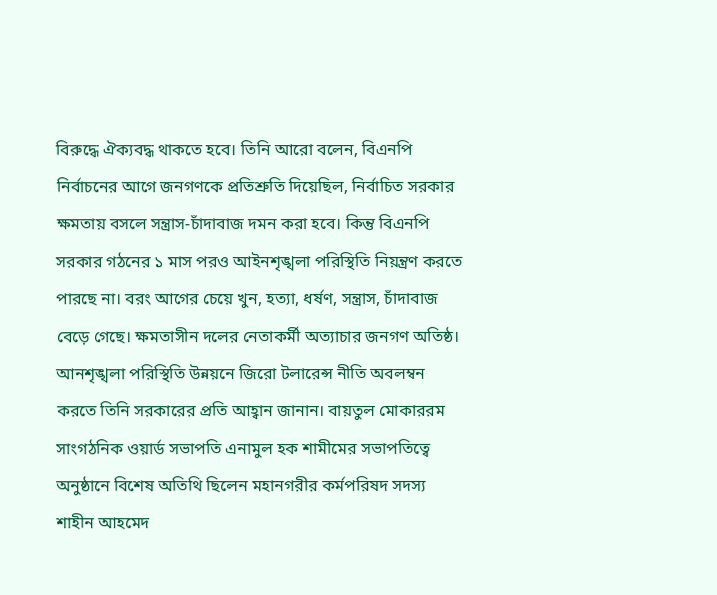বিরুদ্ধে ঐক্যবদ্ধ থাকতে হবে। তিনি আরো বলেন, বিএনপি নির্বাচনের আগে জনগণকে প্রতিশ্রুতি দিয়েছিল, নির্বাচিত সরকার ক্ষমতায় বসলে সন্ত্রাস-চাঁদাবাজ দমন করা হবে। কিন্তু বিএনপি সরকার গঠনের ১ মাস পরও আইনশৃঙ্খলা পরিস্থিতি নিয়ন্ত্রণ করতে পারছে না। বরং আগের চেয়ে খুন, হত্যা, ধর্ষণ, সন্ত্রাস, চাঁদাবাজ বেড়ে গেছে। ক্ষমতাসীন দলের নেতাকর্মী অত্যাচার জনগণ অতিষ্ঠ। আনশৃঙ্খলা পরিস্থিতি উন্নয়নে জিরো টলারেন্স নীতি অবলম্বন করতে তিনি সরকারের প্রতি আহ্বান জানান। বায়তুল মোকাররম সাংগঠনিক ওয়ার্ড সভাপতি এনামুল হক শামীমের সভাপতিত্বে অনুষ্ঠানে বিশেষ অতিথি ছিলেন মহানগরীর কর্মপরিষদ সদস্য শাহীন আহমেদ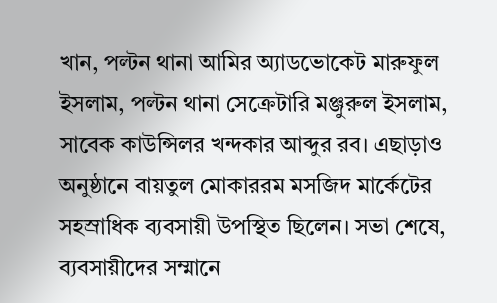খান, পল্টন থানা আমির অ্যাডভোকেট মারুফুল ইসলাম, পল্টন থানা সেক্রেটারি মঞ্জুরুল ইসলাম, সাবেক কাউন্সিলর খন্দকার আব্দুর রব। এছাড়াও অনুষ্ঠানে বায়তুল মোকাররম মসজিদ মার্কেটের সহস্রাধিক ব্যবসায়ী উপস্থিত ছিলেন। সভা শেষে, ব্যবসায়ীদের সম্মানে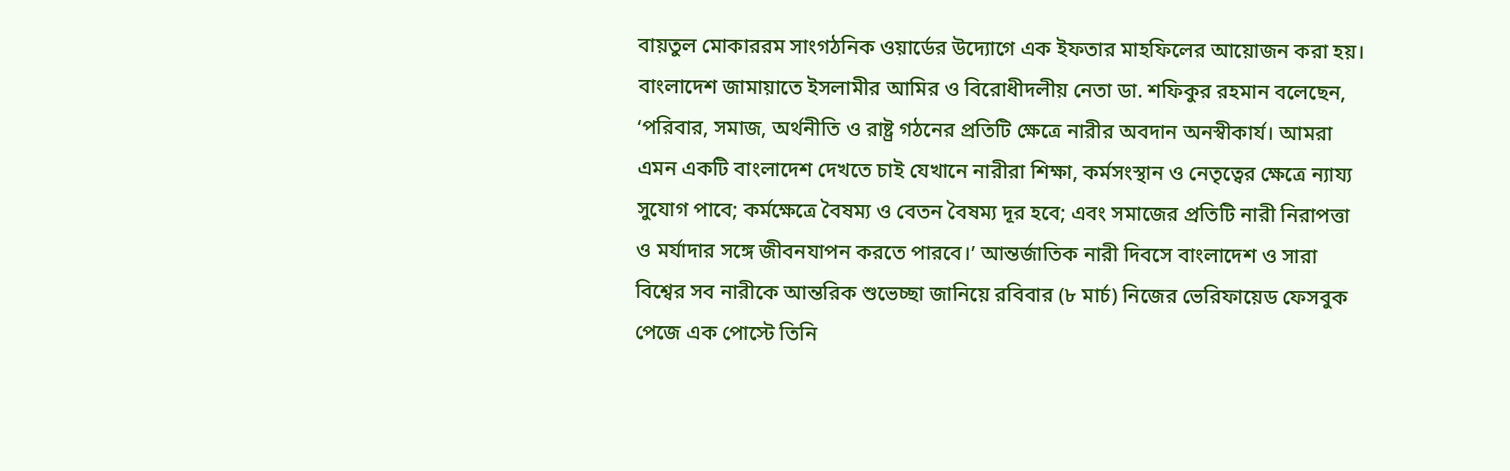বায়তুল মোকাররম সাংগঠনিক ওয়ার্ডের উদ্যোগে এক ইফতার মাহফিলের আয়োজন করা হয়।
বাংলাদেশ জামায়াতে ইসলামীর আমির ও বিরোধীদলীয় নেতা ডা. শফিকুর রহমান বলেছেন, ‘পরিবার, সমাজ, অর্থনীতি ও রাষ্ট্র গঠনের প্রতিটি ক্ষেত্রে নারীর অবদান অনস্বীকার্য। আমরা এমন একটি বাংলাদেশ দেখতে চাই যেখানে নারীরা শিক্ষা, কর্মসংস্থান ও নেতৃত্বের ক্ষেত্রে ন্যায্য সুযোগ পাবে; কর্মক্ষেত্রে বৈষম্য ও বেতন বৈষম্য দূর হবে; এবং সমাজের প্রতিটি নারী নিরাপত্তা ও মর্যাদার সঙ্গে জীবনযাপন করতে পারবে।’ আন্তর্জাতিক নারী দিবসে বাংলাদেশ ও সারা বিশ্বের সব নারীকে আন্তরিক শুভেচ্ছা জানিয়ে রবিবার (৮ মার্চ) নিজের ভেরিফায়েড ফেসবুক পেজে এক পোস্টে তিনি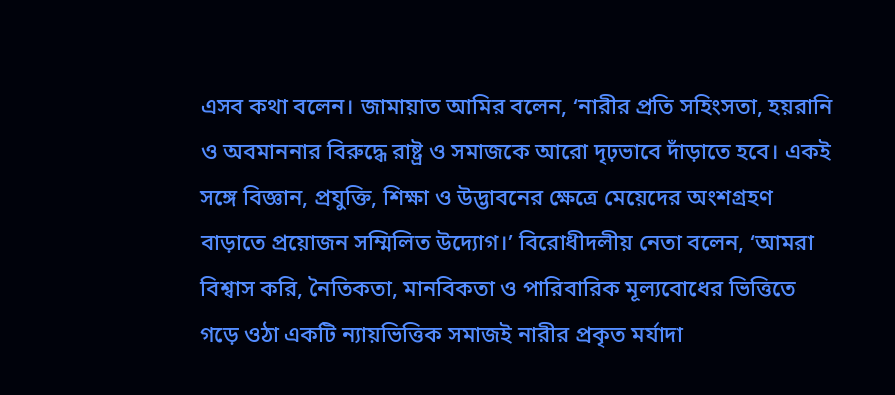এসব কথা বলেন। জামায়াত আমির বলেন, ‘নারীর প্রতি সহিংসতা, হয়রানি ও অবমাননার বিরুদ্ধে রাষ্ট্র ও সমাজকে আরো দৃঢ়ভাবে দাঁড়াতে হবে। একই সঙ্গে বিজ্ঞান, প্রযুক্তি, শিক্ষা ও উদ্ভাবনের ক্ষেত্রে মেয়েদের অংশগ্রহণ বাড়াতে প্রয়োজন সম্মিলিত উদ্যোগ।’ বিরোধীদলীয় নেতা বলেন, ‘আমরা বিশ্বাস করি, নৈতিকতা, মানবিকতা ও পারিবারিক মূল্যবোধের ভিত্তিতে গড়ে ওঠা একটি ন্যায়ভিত্তিক সমাজই নারীর প্রকৃত মর্যাদা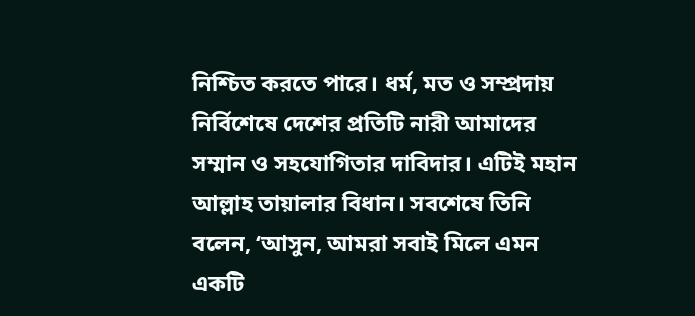নিশ্চিত করতে পারে। ধর্ম, মত ও সম্প্রদায় নির্বিশেষে দেশের প্রতিটি নারী আমাদের সম্মান ও সহযোগিতার দাবিদার। এটিই মহান আল্লাহ তায়ালার বিধান। সবশেষে তিনি বলেন, ‘আসুন, আমরা সবাই মিলে এমন একটি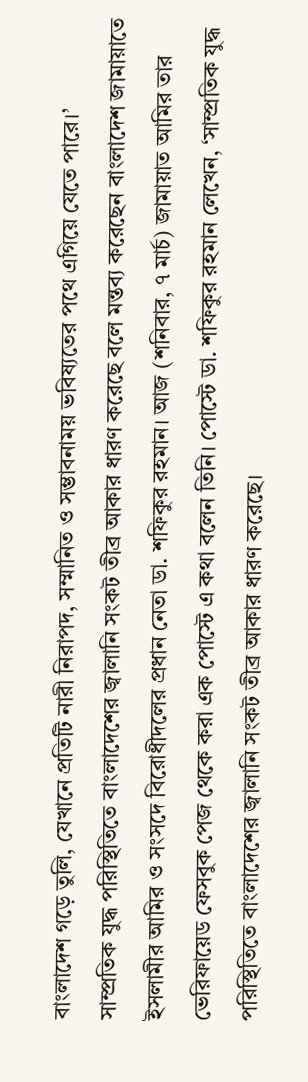বাংলাদেশ গড়ে তুলি, যেখানে প্রতিটি নারী নিরাপদ, সম্মানিত ও সম্ভাবনাময় ভবিষ্যতের পথে এগিয়ে যেতে পারে।’
সাম্প্রতিক যুদ্ধ পরিস্থিতিতে বাংলাদেশের জ্বালানি সংকট তীব্র আকার ধারণ করেছে বলে মন্তব্য করেছেন বাংলাদেশ জামায়াতে ইসলামীর আমির ও সংসদে বিরোধীদলের প্রধান নেতা ডা. শফিকুর রহমান। আজ (শনিবার, ৭ মার্চ) জামায়াত আমির তার ভেরিফায়েড ফেসবুক পেজ থেকে করা এক পোস্টে এ কথা বলেন তিনি। পোস্টে ডা. শফিকুর রহমান লেখেন, ‘সাম্প্রতিক যুদ্ধ পরিস্থিতিতে বাংলাদেশের জ্বালানি সংকট তীব্র আকার ধারণ করেছে।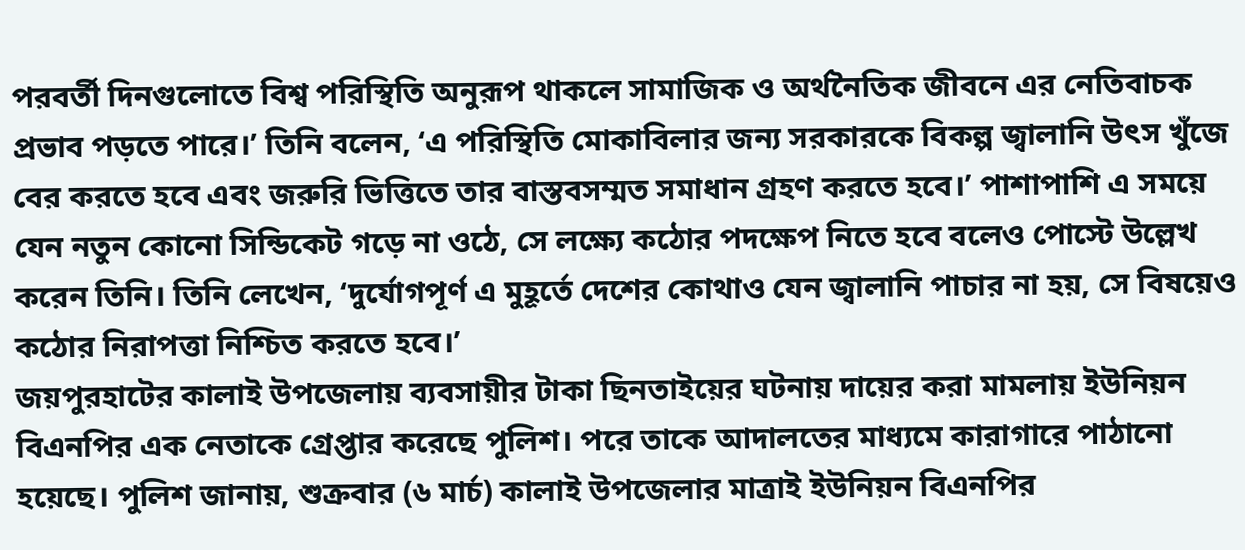পরবর্তী দিনগুলোতে বিশ্ব পরিস্থিতি অনুরূপ থাকলে সামাজিক ও অর্থনৈতিক জীবনে এর নেতিবাচক প্রভাব পড়তে পারে।’ তিনি বলেন, ‘এ পরিস্থিতি মোকাবিলার জন্য সরকারকে বিকল্প জ্বালানি উৎস খুঁজে বের করতে হবে এবং জরুরি ভিত্তিতে তার বাস্তবসম্মত সমাধান গ্রহণ করতে হবে।’ পাশাপাশি এ সময়ে যেন নতুন কোনো সিন্ডিকেট গড়ে না ওঠে, সে লক্ষ্যে কঠোর পদক্ষেপ নিতে হবে বলেও পোস্টে উল্লেখ করেন তিনি। তিনি লেখেন, ‘দুর্যোগপূর্ণ এ মুহূর্তে দেশের কোথাও যেন জ্বালানি পাচার না হয়, সে বিষয়েও কঠোর নিরাপত্তা নিশ্চিত করতে হবে।’
জয়পুরহাটের কালাই উপজেলায় ব্যবসায়ীর টাকা ছিনতাইয়ের ঘটনায় দায়ের করা মামলায় ইউনিয়ন বিএনপির এক নেতাকে গ্রেপ্তার করেছে পুলিশ। পরে তাকে আদালতের মাধ্যমে কারাগারে পাঠানো হয়েছে। পুলিশ জানায়, শুক্রবার (৬ মার্চ) কালাই উপজেলার মাত্রাই ইউনিয়ন বিএনপির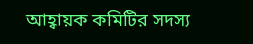আহ্বায়ক কমিটির সদস্য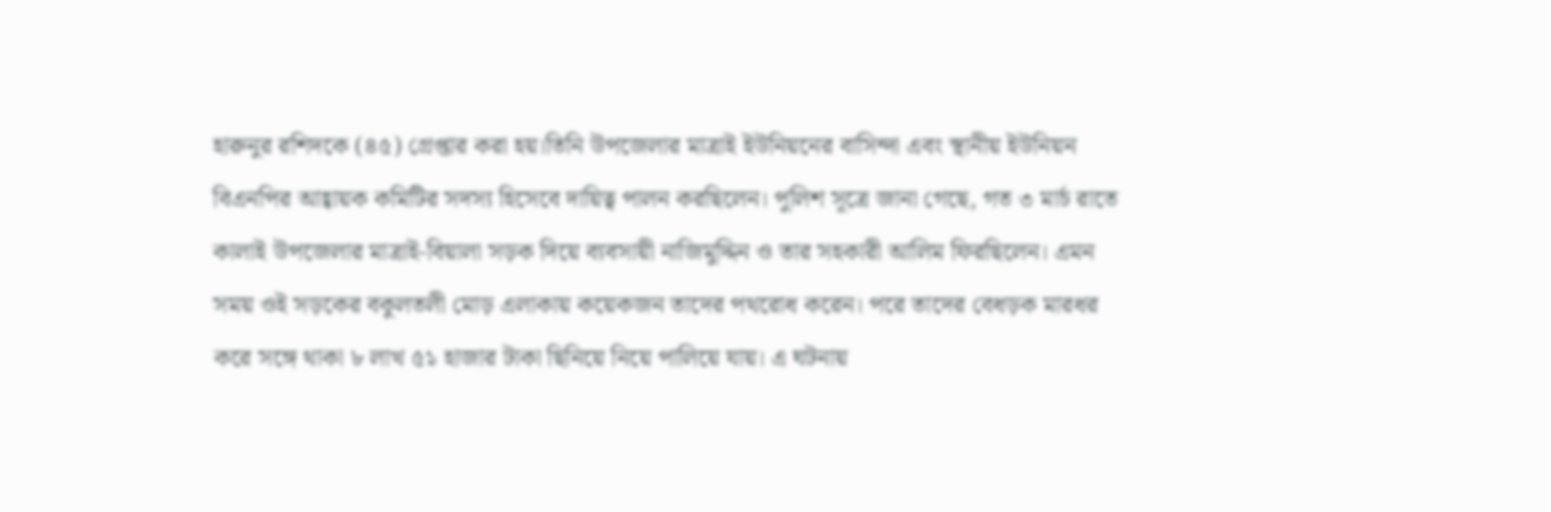হারুনুর রশিদকে (৪৫) গ্রেপ্তার করা হয়।তিনি উপজেলার মাত্রাই ইউনিয়নের বাসিন্দা এবং স্থানীয় ইউনিয়ন বিএনপির আহ্বায়ক কমিটির সদস্য হিসেবে দায়িত্ব পালন করছিলেন। পুলিশ সূত্রে জানা গেছে, গত ৩ মার্চ রাতে কালাই উপজেলার মাত্রাই-বিয়ালা সড়ক দিয়ে ব্যবসায়ী নাজিমুদ্দিন ও তার সহকারী আলিম ফিরছিলেন। এমন সময় ওই সড়কের বকুলতলী মোড় এলাকায় কয়েকজন তাদের পথরোধ করেন। পরে তাদের বেধড়ক মারধর করে সঙ্গে থাকা ৮ লাখ ৫১ হাজার টাকা ছিনিয়ে নিয়ে পালিয়ে যায়। এ ঘটনায়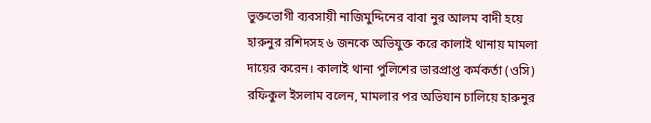ভুক্তভোগী ব্যবসায়ী নাজিমুদ্দিনের বাবা নুর আলম বাদী হয়ে হারুনুর রশিদসহ ৬ জনকে অভিযুক্ত করে কালাই থানায় মামলা দায়ের করেন। কালাই থানা পুলিশের ভারপ্রাপ্ত কর্মকর্তা (ওসি) রফিকুল ইসলাম বলেন, মামলার পর অভিযান চালিয়ে হারুনুর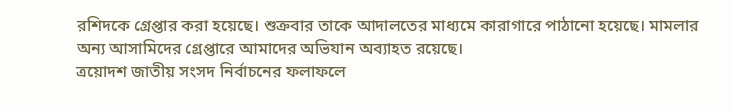রশিদকে গ্রেপ্তার করা হয়েছে। শুক্রবার তাকে আদালতের মাধ্যমে কারাগারে পাঠানো হয়েছে। মামলার অন্য আসামিদের গ্রেপ্তারে আমাদের অভিযান অব্যাহত রয়েছে।
ত্রয়োদশ জাতীয় সংসদ নির্বাচনের ফলাফলে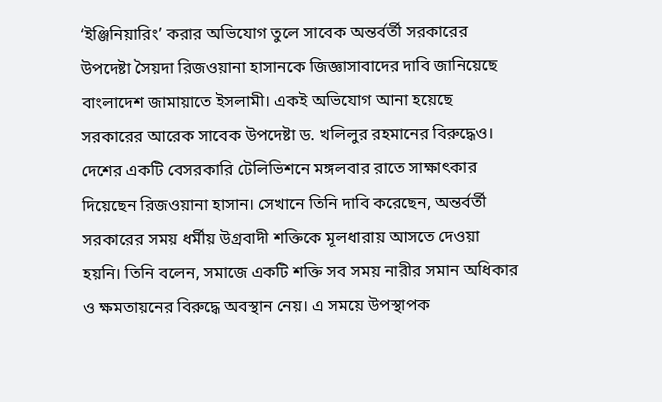‘ইঞ্জিনিয়ারিং’ করার অভিযোগ তুলে সাবেক অন্তর্বর্তী সরকারের উপদেষ্টা সৈয়দা রিজওয়ানা হাসানকে জিজ্ঞাসাবাদের দাবি জানিয়েছে বাংলাদেশ জামায়াতে ইসলামী। একই অভিযোগ আনা হয়েছে সরকারের আরেক সাবেক উপদেষ্টা ড. খলিলুর রহমানের বিরুদ্ধেও। দেশের একটি বেসরকারি টেলিভিশনে মঙ্গলবার রাতে সাক্ষাৎকার দিয়েছেন রিজওয়ানা হাসান। সেখানে তিনি দাবি করেছেন, অন্তর্বর্তী সরকারের সময় ধর্মীয় উগ্রবাদী শক্তিকে মূলধারায় আসতে দেওয়া হয়নি। তিনি বলেন, সমাজে একটি শক্তি সব সময় নারীর সমান অধিকার ও ক্ষমতায়নের বিরুদ্ধে অবস্থান নেয়। এ সময়ে উপস্থাপক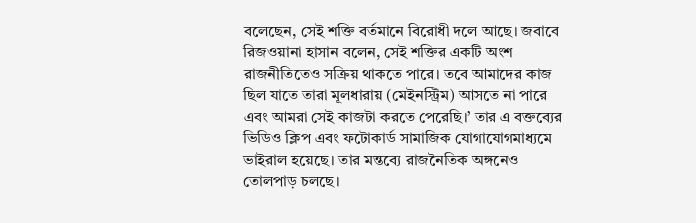বলেছেন, সেই শক্তি বর্তমানে বিরোধী দলে আছে। জবাবে রিজওয়ানা হাসান বলেন, সেই শক্তির একটি অংশ রাজনীতিতেও সক্রিয় থাকতে পারে। তবে আমাদের কাজ ছিল যাতে তারা মূলধারায় (মেইনস্ট্রিম) আসতে না পারে এবং আমরা সেই কাজটা করতে পেরেছি।’ তার এ বক্তব্যের ভিডিও ক্লিপ এবং ফটোকার্ড সামাজিক যোগাযোগমাধ্যমে ভাইরাল হয়েছে। তার মন্তব্যে রাজনৈতিক অঙ্গনেও তোলপাড় চলছে।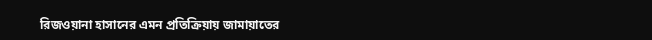রিজওয়ানা হাসানের এমন প্রতিক্রিয়ায় জামায়াতের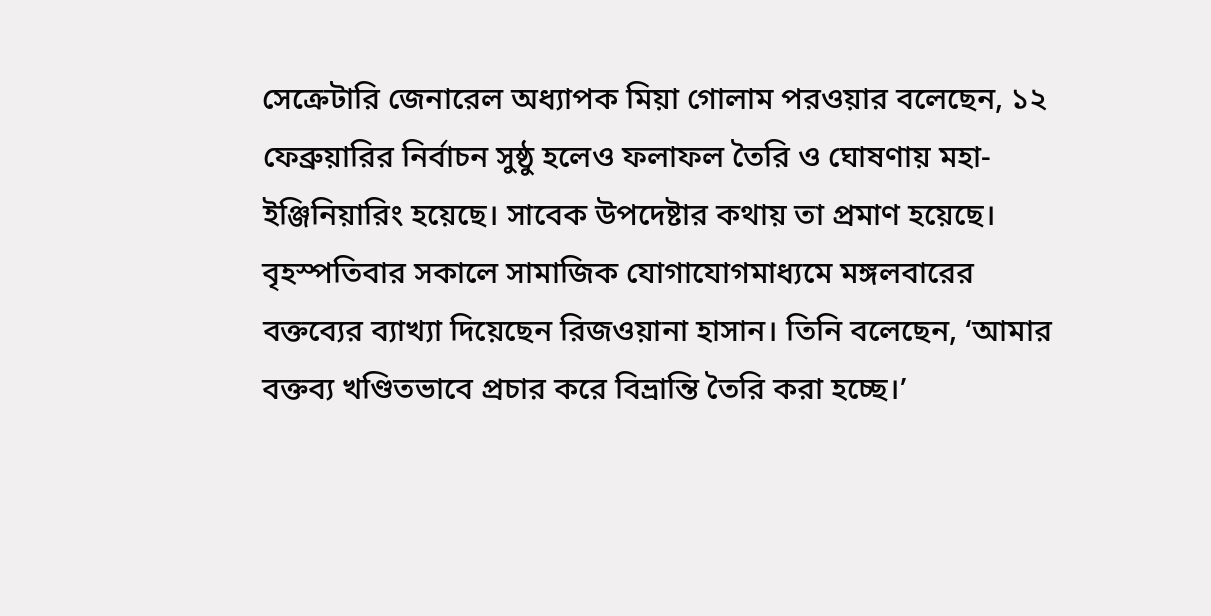সেক্রেটারি জেনারেল অধ্যাপক মিয়া গোলাম পরওয়ার বলেছেন, ১২ ফেব্রুয়ারির নির্বাচন সুষ্ঠু হলেও ফলাফল তৈরি ও ঘোষণায় মহা-ইঞ্জিনিয়ারিং হয়েছে। সাবেক উপদেষ্টার কথায় তা প্রমাণ হয়েছে। বৃহস্পতিবার সকালে সামাজিক যোগাযোগমাধ্যমে মঙ্গলবারের বক্তব্যের ব্যাখ্যা দিয়েছেন রিজওয়ানা হাসান। তিনি বলেছেন, ‘আমার বক্তব্য খণ্ডিতভাবে প্রচার করে বিভ্রান্তি তৈরি করা হচ্ছে।’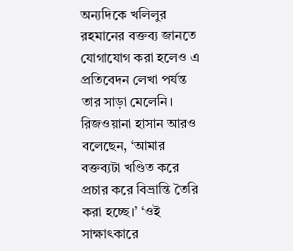অন্যদিকে খলিলুর রহমানের বক্তব্য জানতে যোগাযোগ করা হলেও এ প্রতিবেদন লেখা পর্যন্ত তার সাড়া মেলেনি। রিজওয়ানা হাসান আরও বলেছেন, ‘আমার বক্তব্যটা খণ্ডিত করে প্রচার করে বিভ্রান্তি তৈরি করা হচ্ছে।’ ‘ওই সাক্ষাৎকারে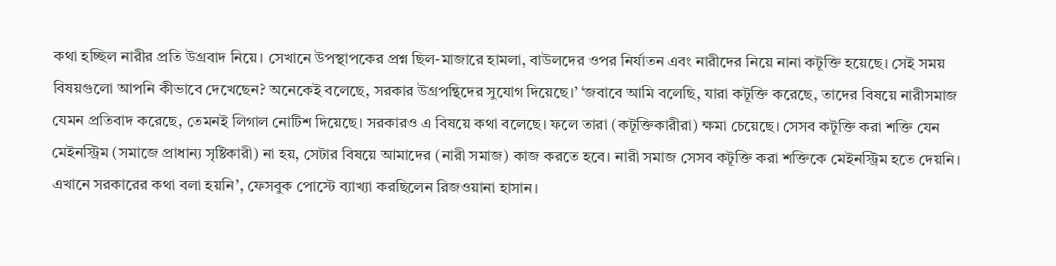কথা হচ্ছিল নারীর প্রতি উগ্রবাদ নিয়ে। সেখানে উপস্থাপকের প্রশ্ন ছিল-মাজারে হামলা, বাউলদের ওপর নির্যাতন এবং নারীদের নিয়ে নানা কটূক্তি হয়েছে। সেই সময় বিষয়গুলো আপনি কীভাবে দেখেছেন? অনেকেই বলেছে, সরকার উগ্রপন্থিদের সুযোগ দিয়েছে।’ ‘জবাবে আমি বলেছি, যারা কটূক্তি করেছে, তাদের বিষয়ে নারীসমাজ যেমন প্রতিবাদ করেছে, তেমনই লিগাল নোটিশ দিয়েছে। সরকারও এ বিষয়ে কথা বলেছে। ফলে তারা (কটূক্তিকারীরা) ক্ষমা চেয়েছে। সেসব কটূক্তি করা শক্তি যেন মেইনস্ট্রিম (সমাজে প্রাধান্য সৃষ্টিকারী) না হয়, সেটার বিষয়ে আমাদের (নারী সমাজ) কাজ করতে হবে। নারী সমাজ সেসব কটূক্তি করা শক্তিকে মেইনস্ট্রিম হতে দেয়নি। এখানে সরকারের কথা বলা হয়নি’, ফেসবুক পোস্টে ব্যাখ্যা করছিলেন রিজওয়ানা হাসান।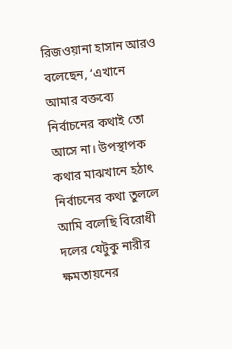রিজওয়ানা হাসান আরও বলেছেন, ‘এখানে আমার বক্তব্যে নির্বাচনের কথাই তো আসে না। উপস্থাপক কথার মাঝখানে হঠাৎ নির্বাচনের কথা তুললে আমি বলেছি বিরোধী দলের যেটুকু নারীর ক্ষমতায়নের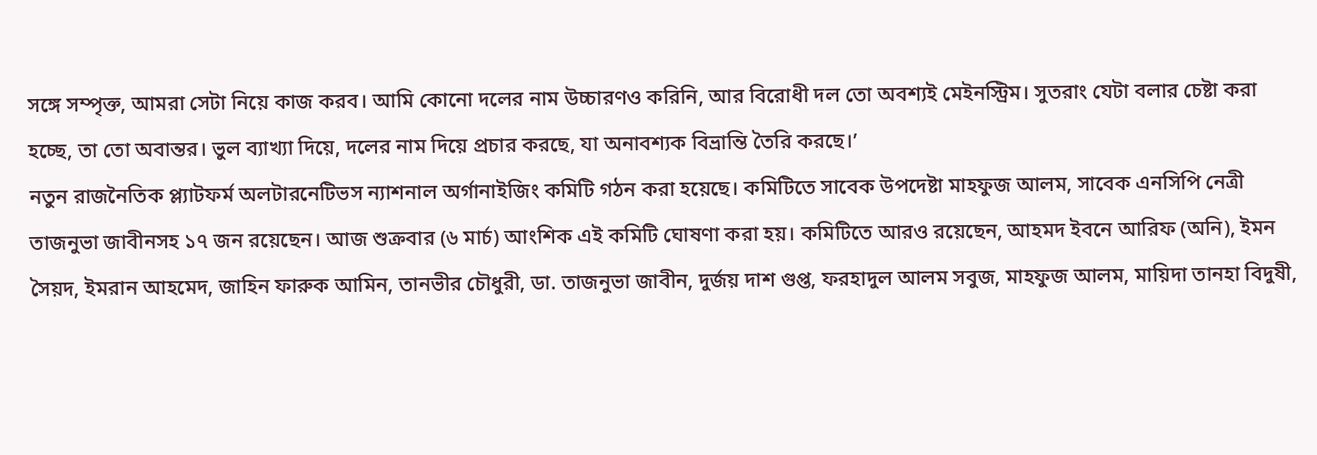সঙ্গে সম্পৃক্ত, আমরা সেটা নিয়ে কাজ করব। আমি কোনো দলের নাম উচ্চারণও করিনি, আর বিরোধী দল তো অবশ্যই মেইনস্ট্রিম। সুতরাং যেটা বলার চেষ্টা করা হচ্ছে, তা তো অবান্তর। ভুল ব্যাখ্যা দিয়ে, দলের নাম দিয়ে প্রচার করছে, যা অনাবশ্যক বিভ্রান্তি তৈরি করছে।’
নতুন রাজনৈতিক প্ল্যাটফর্ম অলটারনেটিভস ন্যাশনাল অর্গানাইজিং কমিটি গঠন করা হয়েছে। কমিটিতে সাবেক উপদেষ্টা মাহফুজ আলম, সাবেক এনসিপি নেত্রী তাজনুভা জাবীনসহ ১৭ জন রয়েছেন। আজ শুক্রবার (৬ মার্চ) আংশিক এই কমিটি ঘোষণা করা হয়। কমিটিতে আরও রয়েছেন, আহমদ ইবনে আরিফ (অনি), ইমন সৈয়দ, ইমরান আহমেদ, জাহিন ফারুক আমিন, তানভীর চৌধুরী, ডা. তাজনুভা জাবীন, দুর্জয় দাশ গুপ্ত, ফরহাদুল আলম সবুজ, মাহফুজ আলম, মায়িদা তানহা বিদুষী,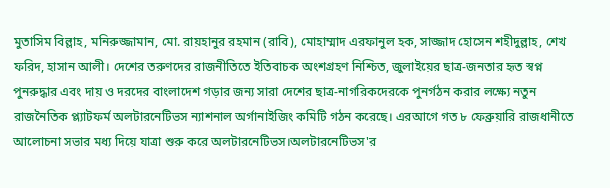মুতাসিম বিল্লাহ, মনিরুজ্জামান, মো. রায়হানুর রহমান (রাবি), মোহাম্মাদ এরফানুল হক, সাজ্জাদ হোসেন শহীদুল্লাহ, শেখ ফরিদ, হাসান আলী। দেশের তরুণদের রাজনীতিতে ইতিবাচক অংশগ্রহণ নিশ্চিত, জুলাইয়ের ছাত্র-জনতার হৃত স্বপ্ন পুনরুদ্ধার এবং দায় ও দরদের বাংলাদেশ গড়ার জন্য সারা দেশের ছাত্র-নাগরিকদেরকে পুনর্গঠন করার লক্ষ্যে নতুন রাজনৈতিক প্ল্যাটফর্ম অলটারনেটিভস ন্যাশনাল অর্গানাইজিং কমিটি গঠন করেছে। এরআগে গত ৮ ফেব্রুয়ারি রাজধানীতে আলোচনা সভার মধ্য দিয়ে যাত্রা শুরু করে অলটারনেটিভস।অলটারনেটিভস'র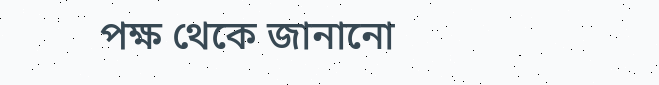পক্ষ থেকে জানানো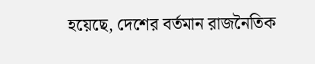হয়েছে, দেশের বর্তমান রাজনৈতিক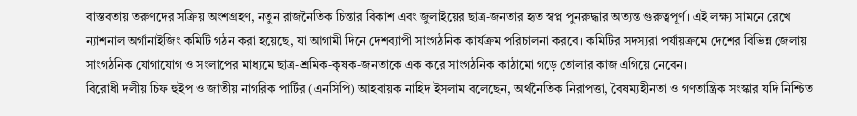বাস্তবতায় তরুণদের সক্রিয় অংশগ্রহণ, নতুন রাজনৈতিক চিন্তার বিকাশ এবং জুলাইয়ের ছাত্র-জনতার হৃত স্বপ্ন পুনরুদ্ধার অত্যন্ত গুরুত্বপূর্ণ। এই লক্ষ্য সামনে রেখে ন্যাশনাল অর্গানাইজিং কমিটি গঠন করা হয়েছে, যা আগামী দিনে দেশব্যাপী সাংগঠনিক কার্যক্রম পরিচালনা করবে। কমিটির সদস্যরা পর্যায়ক্রমে দেশের বিভিন্ন জেলায় সাংগঠনিক যোগাযোগ ও সংলাপের মাধ্যমে ছাত্র-শ্রমিক-কৃষক-জনতাকে এক করে সাংগঠনিক কাঠামো গড়ে তোলার কাজ এগিয়ে নেবেন।
বিরোধী দলীয় চিফ হুইপ ও জাতীয় নাগরিক পার্টির (এনসিপি) আহবায়ক নাহিদ ইসলাম বলেছেন, অর্থনৈতিক নিরাপত্তা, বৈষম্যহীনতা ও গণতান্ত্রিক সংস্কার যদি নিশ্চিত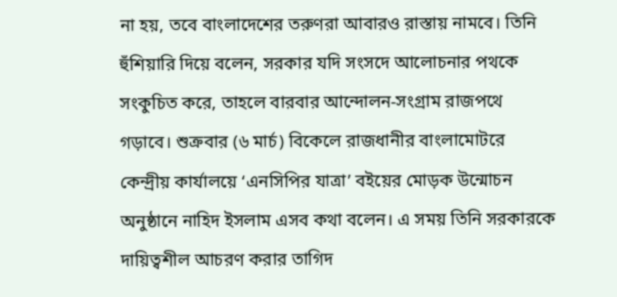না হয়, তবে বাংলাদেশের তরুণরা আবারও রাস্তায় নামবে। তিনি হুঁশিয়ারি দিয়ে বলেন, সরকার যদি সংসদে আলোচনার পথকে সংকুচিত করে, তাহলে বারবার আন্দোলন-সংগ্রাম রাজপথে গড়াবে। শুক্রবার (৬ মার্চ) বিকেলে রাজধানীর বাংলামোটরে কেন্দ্রীয় কার্যালয়ে ‘এনসিপির যাত্রা’ বইয়ের মোড়ক উন্মোচন অনুষ্ঠানে নাহিদ ইসলাম এসব কথা বলেন। এ সময় তিনি সরকারকে দায়িত্বশীল আচরণ করার তাগিদ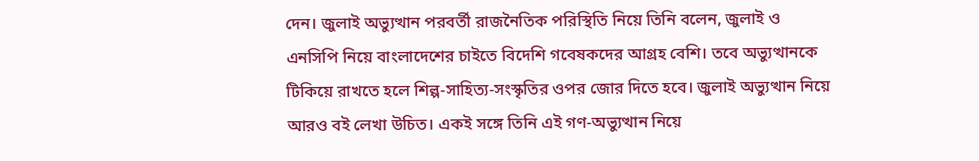দেন। জুলাই অভ্যুত্থান পরবর্তী রাজনৈতিক পরিস্থিতি নিয়ে তিনি বলেন, জুলাই ও এনসিপি নিয়ে বাংলাদেশের চাইতে বিদেশি গবেষকদের আগ্রহ বেশি। তবে অভ্যুত্থানকে টিকিয়ে রাখতে হলে শিল্প-সাহিত্য-সংস্কৃতির ওপর জোর দিতে হবে। জুলাই অভ্যুত্থান নিয়ে আরও বই লেখা উচিত। একই সঙ্গে তিনি এই গণ-অভ্যুত্থান নিয়ে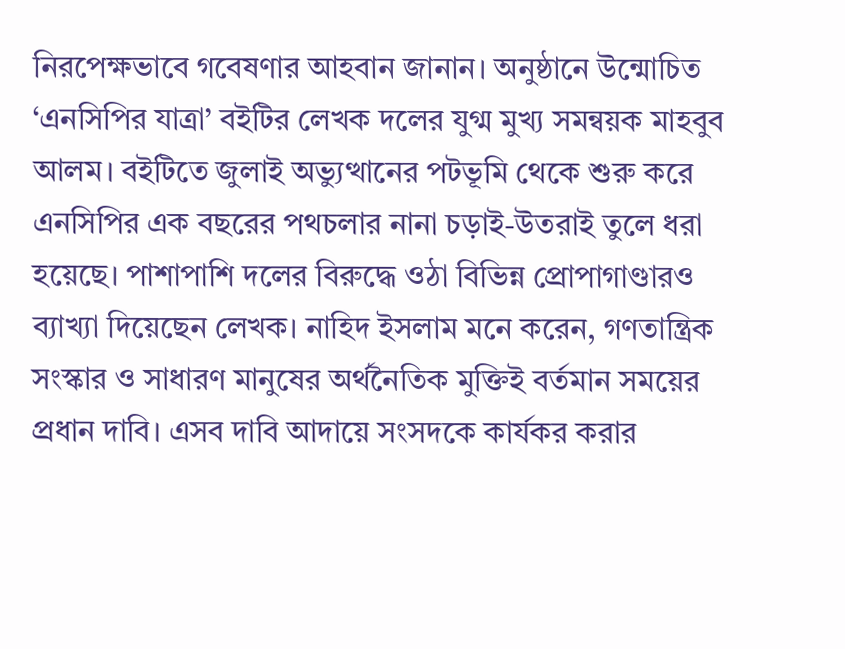নিরপেক্ষভাবে গবেষণার আহবান জানান। অনুষ্ঠানে উন্মোচিত ‘এনসিপির যাত্রা’ বইটির লেখক দলের যুগ্ম মুখ্য সমন্বয়ক মাহবুব আলম। বইটিতে জুলাই অভ্যুত্থানের পটভূমি থেকে শুরু করে এনসিপির এক বছরের পথচলার নানা চড়াই-উতরাই তুলে ধরা হয়েছে। পাশাপাশি দলের বিরুদ্ধে ওঠা বিভিন্ন প্রোপাগাণ্ডারও ব্যাখ্যা দিয়েছেন লেখক। নাহিদ ইসলাম মনে করেন, গণতান্ত্রিক সংস্কার ও সাধারণ মানুষের অর্থনৈতিক মুক্তিই বর্তমান সময়ের প্রধান দাবি। এসব দাবি আদায়ে সংসদকে কার্যকর করার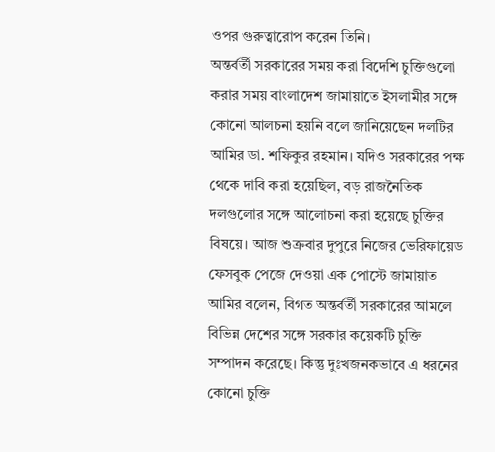ওপর গুরুত্বারোপ করেন তিনি।
অন্তর্বর্তী সরকারের সময় করা বিদেশি চুক্তিগুলো করার সময় বাংলাদেশ জামায়াতে ইসলামীর সঙ্গে কোনো আলচনা হয়নি বলে জানিয়েছেন দলটির আমির ডা. শফিকুর রহমান। যদিও সরকারের পক্ষ থেকে দাবি করা হয়েছিল, বড় রাজনৈতিক দলগুলোর সঙ্গে আলোচনা করা হয়েছে চুক্তির বিষয়ে। আজ শুক্রবার দুপুরে নিজের ভেরিফায়েড ফেসবুক পেজে দেওয়া এক পোস্টে জামায়াত আমির বলেন, বিগত অন্তর্বর্তী সরকারের আমলে বিভিন্ন দেশের সঙ্গে সরকার কয়েকটি চুক্তি সম্পাদন করেছে। কিন্তু দুঃখজনকভাবে এ ধরনের কোনো চুক্তি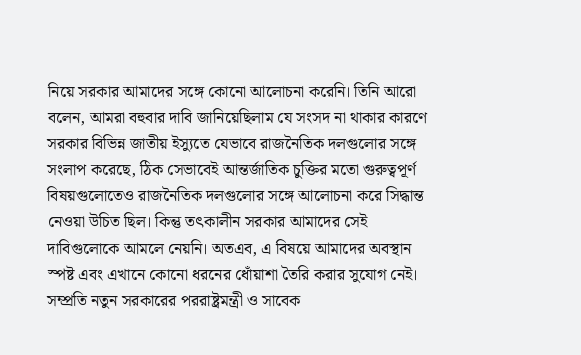নিয়ে সরকার আমাদের সঙ্গে কোনো আলোচনা করেনি। তিনি আরো বলেন, আমরা বহুবার দাবি জানিয়েছিলাম যে সংসদ না থাকার কারণে সরকার বিভিন্ন জাতীয় ইস্যুতে যেভাবে রাজনৈতিক দলগুলোর সঙ্গে সংলাপ করেছে, ঠিক সেভাবেই আন্তর্জাতিক চুক্তির মতো গুরুত্বপূর্ণ বিষয়গুলোতেও রাজনৈতিক দলগুলোর সঙ্গে আলোচনা করে সিদ্ধান্ত নেওয়া উচিত ছিল। কিন্তু তৎকালীন সরকার আমাদের সেই দাবিগুলোকে আমলে নেয়নি। অতএব, এ বিষয়ে আমাদের অবস্থান স্পষ্ট এবং এখানে কোনো ধরনের ধোঁয়াশা তৈরি করার সুযোগ নেই। সম্প্রতি নতুন সরকারের পররাষ্ট্রমন্ত্রী ও সাবেক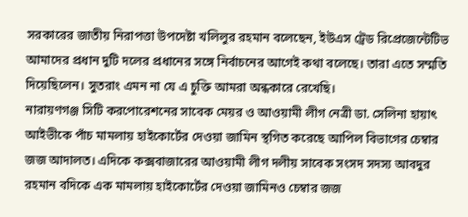সরকারের জাতীয় নিরাপত্তা উপদেষ্টা খলিলুর রহমান বলেছেন, ইউএস ট্রেড রিপ্রেজেন্টেটিভ আমাদের প্রধান দুটি দলের প্রধানের সঙ্গে নির্বাচনের আগেই কথা বলেছে। তারা এতে সম্মতি দিয়েছিলেন। সুতরাং এমন না যে এ চুক্তি আমরা অন্ধকারে রেখেছি।
নারায়ণগঞ্জ সিটি করপোরেশনের সাবেক মেয়র ও আওয়ামী লীগ নেত্রী ডা. সেলিনা হায়াৎ আইভীকে পাঁচ মামলায় হাইকোর্টের দেওয়া জামিন স্থগিত করেছে আপিল বিভাগের চেম্বার জজ আদালত। এদিকে কক্সবাজারের আওয়ামী লীগ দলীয় সাবেক সংসদ সদস্য আবদুর রহমান বদিকে এক মামলায় হাইকোর্টের দেওয়া জামিনও চেম্বার জজ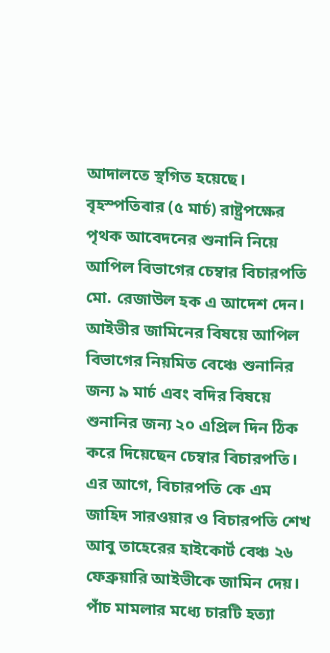আদালতে স্থগিত হয়েছে। বৃহস্পতিবার (৫ মার্চ) রাষ্ট্রপক্ষের পৃথক আবেদনের শুনানি নিয়ে আপিল বিভাগের চেম্বার বিচারপতি মো. রেজাউল হক এ আদেশ দেন। আইভীর জামিনের বিষয়ে আপিল বিভাগের নিয়মিত বেঞ্চে শুনানির জন্য ৯ মার্চ এবং বদির বিষয়ে শুনানির জন্য ২০ এপ্রিল দিন ঠিক করে দিয়েছেন চেম্বার বিচারপতি। এর আগে, বিচারপতি কে এম জাহিদ সারওয়ার ও বিচারপতি শেখ আবু তাহেরের হাইকোর্ট বেঞ্চ ২৬ ফেব্রুয়ারি আইভীকে জামিন দেয়। পাঁচ মামলার মধ্যে চারটি হত্যা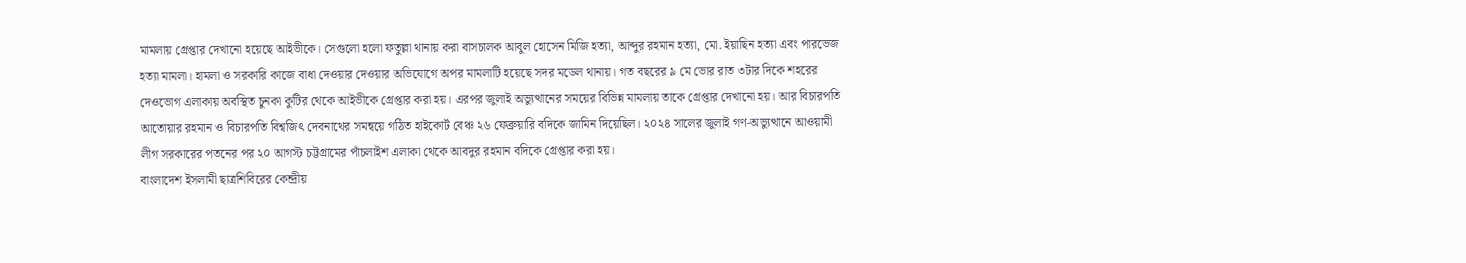মামলায় গ্রেপ্তার দেখানো হয়েছে আইভীকে। সেগুলো হলো ফতুল্লা থানায় করা বাসচালক আবুল হোসেন মিজি হত্যা, আব্দুর রহমান হত্যা, মো. ইয়াছিন হত্যা এবং পারভেজ হত্যা মামলা। হামলা ও সরকারি কাজে বাধা দেওয়ার দেওয়ার অভিযোগে অপর মামলাটি হয়েছে সদর মডেল থানায়। গত বছরের ৯ মে ভোর রাত ৩টার দিকে শহরের দেওভোগ এলাকায় অবস্থিত চুনকা কুটির থেকে আইভীকে গ্রেপ্তার করা হয়। এরপর জুলাই অভ্যুত্থানের সময়ের বিভিন্ন মামলায় তাকে গ্রেপ্তার দেখানো হয়। আর বিচারপতি আতোয়ার রহমান ও বিচারপতি বিশ্বজিৎ দেবনাথের সমন্বয়ে গঠিত হাইকোর্ট বেঞ্চ ২৬ ফেব্রুয়ারি বদিকে জামিন দিয়েছিল। ২০২৪ সালের জুলাই গণ-অভ্যুত্থানে আওয়ামী লীগ সরকারের পতনের পর ২০ আগস্ট চট্টগ্রামের পাঁচলাইশ এলাকা থেকে আবদুর রহমান বদিকে গ্রেপ্তার করা হয়।
বাংলাদেশ ইসলামী ছাত্রশিবিরের কেন্দ্রীয়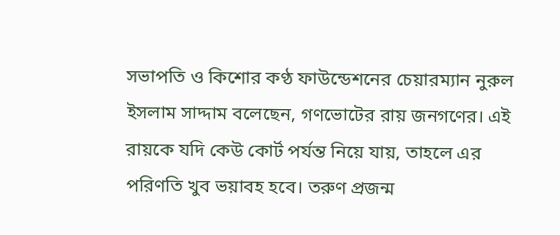সভাপতি ও কিশোর কণ্ঠ ফাউন্ডেশনের চেয়ারম্যান নুরুল ইসলাম সাদ্দাম বলেছেন, গণভোটের রায় জনগণের। এই রায়কে যদি কেউ কোর্ট পর্যন্ত নিয়ে যায়, তাহলে এর পরিণতি খুব ভয়াবহ হবে। তরুণ প্রজন্ম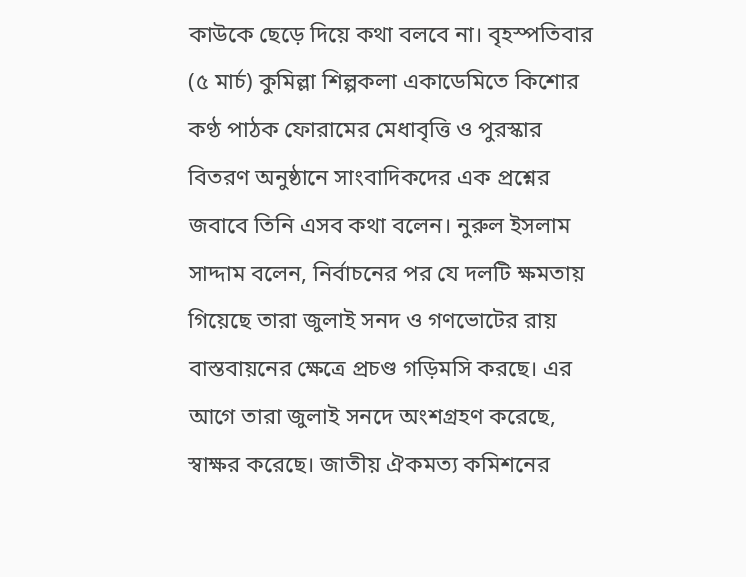কাউকে ছেড়ে দিয়ে কথা বলবে না। বৃহস্পতিবার (৫ মার্চ) কুমিল্লা শিল্পকলা একাডেমিতে কিশোর কণ্ঠ পাঠক ফোরামের মেধাবৃত্তি ও পুরস্কার বিতরণ অনুষ্ঠানে সাংবাদিকদের এক প্রশ্নের জবাবে তিনি এসব কথা বলেন। নুরুল ইসলাম সাদ্দাম বলেন, নির্বাচনের পর যে দলটি ক্ষমতায় গিয়েছে তারা জুলাই সনদ ও গণভোটের রায় বাস্তবায়নের ক্ষেত্রে প্রচণ্ড গড়িমসি করছে। এর আগে তারা জুলাই সনদে অংশগ্রহণ করেছে, স্বাক্ষর করেছে। জাতীয় ঐকমত্য কমিশনের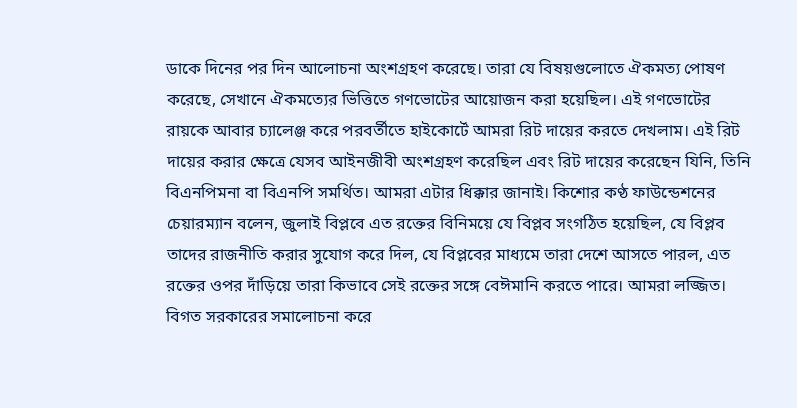ডাকে দিনের পর দিন আলোচনা অংশগ্রহণ করেছে। তারা যে বিষয়গুলোতে ঐকমত্য পোষণ করেছে, সেখানে ঐকমত্যের ভিত্তিতে গণভোটের আয়োজন করা হয়েছিল। এই গণভোটের রায়কে আবার চ্যালেঞ্জ করে পরবর্তীতে হাইকোর্টে আমরা রিট দায়ের করতে দেখলাম। এই রিট দায়ের করার ক্ষেত্রে যেসব আইনজীবী অংশগ্রহণ করেছিল এবং রিট দায়ের করেছেন যিনি, তিনি বিএনপিমনা বা বিএনপি সমর্থিত। আমরা এটার ধিক্কার জানাই। কিশোর কণ্ঠ ফাউন্ডেশনের চেয়ারম্যান বলেন, জুলাই বিপ্লবে এত রক্তের বিনিময়ে যে বিপ্লব সংগঠিত হয়েছিল, যে বিপ্লব তাদের রাজনীতি করার সুযোগ করে দিল, যে বিপ্লবের মাধ্যমে তারা দেশে আসতে পারল, এত রক্তের ওপর দাঁড়িয়ে তারা কিভাবে সেই রক্তের সঙ্গে বেঈমানি করতে পারে। আমরা লজ্জিত। বিগত সরকারের সমালোচনা করে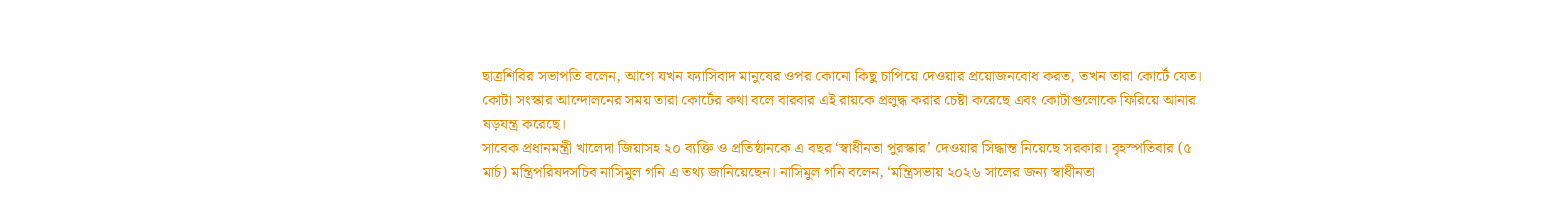ছাত্রশিবির সভাপতি বলেন, আগে যখন ফ্যাসিবাদ মানুষের ওপর কোনো কিছু চাপিয়ে দেওয়ার প্রয়োজনবোধ করত, তখন তারা কোর্টে যেত। কোটা সংস্কার আন্দোলনের সময় তারা কোর্টের কথা বলে বারবার এই রায়কে প্রলুদ্ধ করার চেষ্টা করেছে এবং কোটাগুলোকে ফিরিয়ে আনার ষড়যন্ত্র করেছে।
সাবেক প্রধানমন্ত্রী খালেদা জিয়াসহ ২০ ব্যক্তি ও প্রতিষ্ঠানকে এ বছর ‘স্বাধীনতা পুরস্কার’ দেওয়ার সিদ্ধান্ত নিয়েছে সরকার। বৃহস্পতিবার (৫ মার্চ) মন্ত্রিপরিষদসচিব নাসিমুল গনি এ তথ্য জানিয়েছেন। নাসিমুল গনি বলেন, ‘মন্ত্রিসভায় ২০২৬ সালের জন্য স্বাধীনতা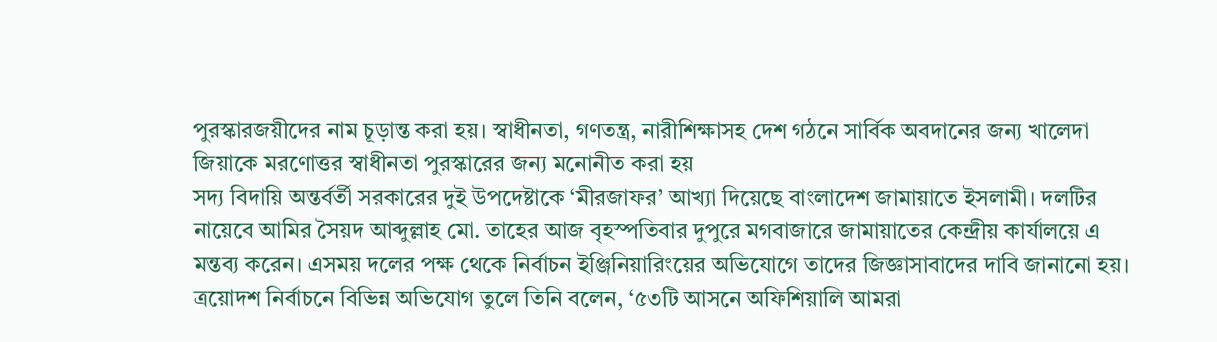পুরস্কারজয়ীদের নাম চূড়ান্ত করা হয়। স্বাধীনতা, গণতন্ত্র, নারীশিক্ষাসহ দেশ গঠনে সার্বিক অবদানের জন্য খালেদা জিয়াকে মরণোত্তর স্বাধীনতা পুরস্কারের জন্য মনোনীত করা হয়
সদ্য বিদায়ি অন্তর্বর্তী সরকারের দুই উপদেষ্টাকে ‘মীরজাফর’ আখ্যা দিয়েছে বাংলাদেশ জামায়াতে ইসলামী। দলটির নায়েবে আমির সৈয়দ আব্দুল্লাহ মো. তাহের আজ বৃহস্পতিবার দুপুরে মগবাজারে জামায়াতের কেন্দ্রীয় কার্যালয়ে এ মন্তব্য করেন। এসময় দলের পক্ষ থেকে নির্বাচন ইঞ্জিনিয়ারিংয়ের অভিযোগে তাদের জিজ্ঞাসাবাদের দাবি জানানো হয়। ত্রয়োদশ নির্বাচনে বিভিন্ন অভিযোগ তুলে তিনি বলেন, ‘৫৩টি আসনে অফিশিয়ালি আমরা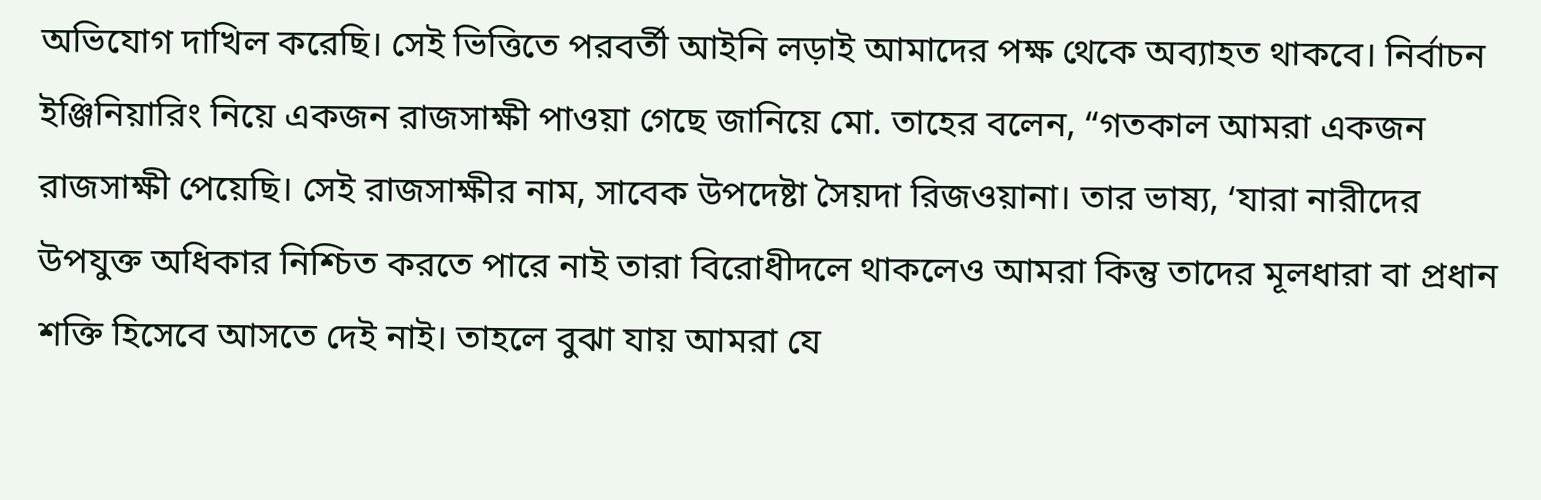অভিযোগ দাখিল করেছি। সেই ভিত্তিতে পরবর্তী আইনি লড়াই আমাদের পক্ষ থেকে অব্যাহত থাকবে। নির্বাচন ইঞ্জিনিয়ারিং নিয়ে একজন রাজসাক্ষী পাওয়া গেছে জানিয়ে মো. তাহের বলেন, “গতকাল আমরা একজন রাজসাক্ষী পেয়েছি। সেই রাজসাক্ষীর নাম, সাবেক উপদেষ্টা সৈয়দা রিজওয়ানা। তার ভাষ্য, ‘যারা নারীদের উপযুক্ত অধিকার নিশ্চিত করতে পারে নাই তারা বিরোধীদলে থাকলেও আমরা কিন্তু তাদের মূলধারা বা প্রধান শক্তি হিসেবে আসতে দেই নাই। তাহলে বুঝা যায় আমরা যে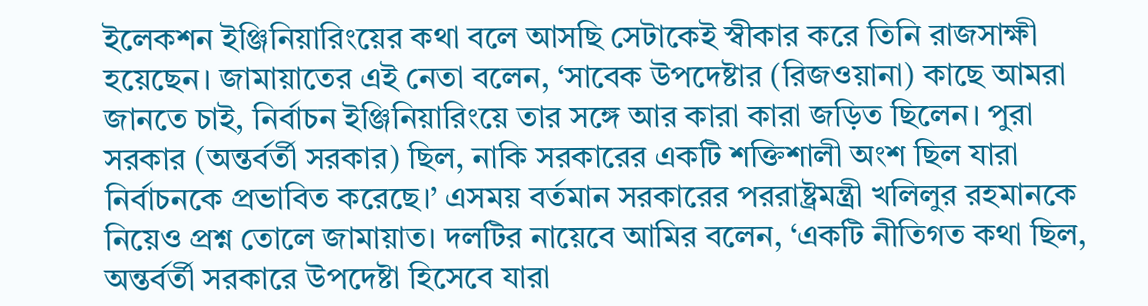ইলেকশন ইঞ্জিনিয়ারিংয়ের কথা বলে আসছি সেটাকেই স্বীকার করে তিনি রাজসাক্ষী হয়েছেন। জামায়াতের এই নেতা বলেন, ‘সাবেক উপদেষ্টার (রিজওয়ানা) কাছে আমরা জানতে চাই, নির্বাচন ইঞ্জিনিয়ারিংয়ে তার সঙ্গে আর কারা কারা জড়িত ছিলেন। পুরা সরকার (অন্তর্বর্তী সরকার) ছিল, নাকি সরকারের একটি শক্তিশালী অংশ ছিল যারা নির্বাচনকে প্রভাবিত করেছে।’ এসময় বর্তমান সরকারের পররাষ্ট্রমন্ত্রী খলিলুর রহমানকে নিয়েও প্রশ্ন তোলে জামায়াত। দলটির নায়েবে আমির বলেন, ‘একটি নীতিগত কথা ছিল, অন্তর্বর্তী সরকারে উপদেষ্টা হিসেবে যারা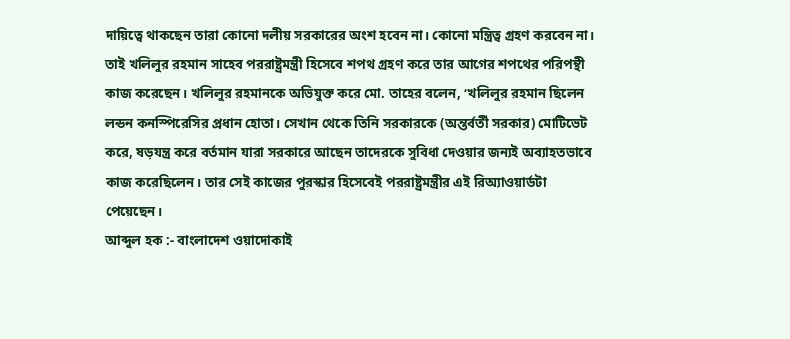দায়িত্বে থাকছেন তারা কোনো দলীয় সরকারের অংশ হবেন না। কোনো মন্ত্রিত্ব গ্রহণ করবেন না। তাই খলিলুর রহমান সাহেব পররাষ্ট্রমন্ত্রী হিসেবে শপথ গ্রহণ করে তার আগের শপথের পরিপন্থী কাজ করেছেন। খলিলুর রহমানকে অভিযুক্ত করে মো. তাহের বলেন, ‘খলিলুর রহমান ছিলেন লন্ডন কনস্পিরেসির প্রধান হোতা। সেখান থেকে তিনি সরকারকে (অন্তর্বর্তী সরকার) মোটিভেট করে, ষড়যন্ত্র করে বর্তমান যারা সরকারে আছেন তাদেরকে সুবিধা দেওয়ার জন্যই অব্যাহতভাবে কাজ করেছিলেন। তার সেই কাজের পুরস্কার হিসেবেই পররাষ্ট্রমন্ত্রীর এই রিঅ্যাওয়ার্ডটা পেয়েছেন।
আব্দুল হক :- বাংলাদেশ ওয়াদোকাই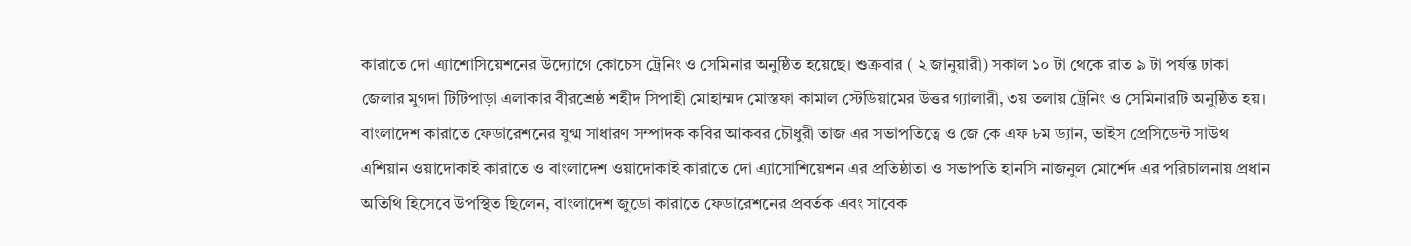কারাতে দো এ্যাশোসিয়েশনের উদ্যোগে কোচেস ট্রেনিং ও সেমিনার অনুষ্ঠিত হয়েছে। শুক্রবার ( ২ জানুয়ারী) সকাল ১০ টা থেকে রাত ৯ টা পর্যন্ত ঢাকা জেলার মুগদা টিটিপাড়া এলাকার বীরশ্রেষ্ঠ শহীদ সিপাহী মোহাম্মদ মোস্তফা কামাল স্টেডিয়ামের উত্তর গ্যালারী, ৩য় তলায় ট্রেনিং ও সেমিনারটি অনুষ্ঠিত হয়। বাংলাদেশ কারাতে ফেডারেশনের যুগ্ম সাধারণ সম্পাদক কবির আকবর চৌধুরী তাজ এর সভাপতিত্বে ও জে কে এফ ৮ম ড্যান, ভাইস প্রেসিডেন্ট সাউথ এশিয়ান ওয়াদোকাই কারাতে ও বাংলাদেশ ওয়াদোকাই কারাতে দো এ্যাসোশিয়েশন এর প্রতিষ্ঠাতা ও সভাপতি হানসি নাজনুল মোর্শেদ এর পরিচালনায় প্রধান অতিথি হিসেবে উপস্থিত ছিলেন, বাংলাদেশ জুডো কারাতে ফেডারেশনের প্রবর্তক এবং সাবেক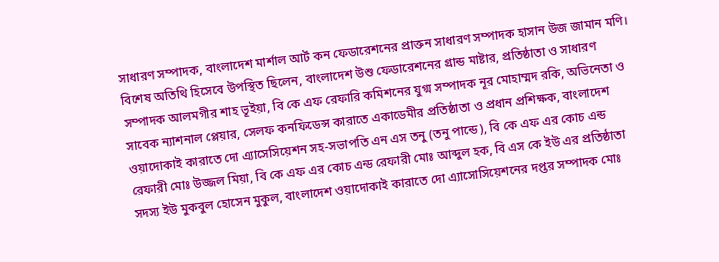সাধারণ সম্পাদক, বাংলাদেশ মার্শাল আর্ট কন ফেডারেশনের প্রাক্তন সাধারণ সম্পাদক হাসান উজ জামান মণি। বিশেষ অতিথি হিসেবে উপস্থিত ছিলেন, বাংলাদেশ উশু ফেডারেশনের গ্রান্ড মাষ্টার, প্রতিষ্ঠাতা ও সাধারণ সম্পাদক আলমগীর শাহ ভূইয়া, বি কে এফ রেফারি কমিশনের যুগ্ম সম্পাদক নূর মোহাম্মদ রকি, অভিনেতা ও সাবেক ন্যাশনাল প্লেয়ার, সেলফ কনফিডেন্স কারাতে একাডেমীর প্রতিষ্ঠাতা ও প্রধান প্রশিক্ষক, বাংলাদেশ ওয়াদোকাই কারাতে দো এ্যাসেসিয়েশন সহ-সভাপতি এন এস তনু (তনু পান্ডে), বি কে এফ এর কোচ এন্ড রেফারী মোঃ উজ্জল মিয়া, বি কে এফ এর কোচ এন্ড রেফারী মোঃ আব্দুল হক, বি এস কে ইউ এর প্রতিষ্ঠাতা সদস্য ইউ মুকবুল হোসেন মুকুল, বাংলাদেশ ওয়াদোকাই কারাতে দো এ্যাসোসিয়েশনের দপ্তর সম্পাদক মোঃ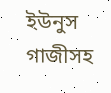ইউনুস গাজীসহ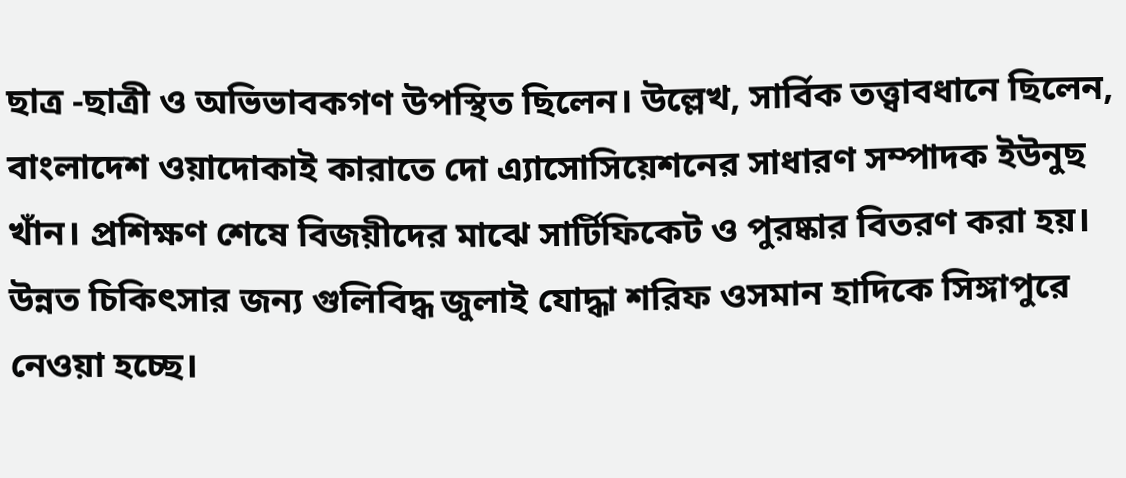ছাত্র -ছাত্রী ও অভিভাবকগণ উপস্থিত ছিলেন। উল্লেখ, সার্বিক তত্ত্বাবধানে ছিলেন, বাংলাদেশ ওয়াদোকাই কারাতে দো এ্যাসোসিয়েশনের সাধারণ সম্পাদক ইউনুছ খাঁন। প্রশিক্ষণ শেষে বিজয়ীদের মাঝে সার্টিফিকেট ও পুরষ্কার বিতরণ করা হয়।
উন্নত চিকিৎসার জন্য গুলিবিদ্ধ জুলাই যোদ্ধা শরিফ ওসমান হাদিকে সিঙ্গাপুরে নেওয়া হচ্ছে।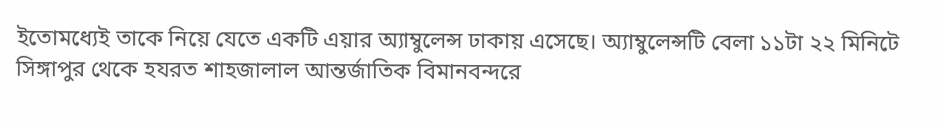ইতোমধ্যেই তাকে নিয়ে যেতে একটি এয়ার অ্যাম্বুলেন্স ঢাকায় এসেছে। অ্যাম্বুলেন্সটি বেলা ১১টা ২২ মিনিটে সিঙ্গাপুর থেকে হযরত শাহজালাল আন্তর্জাতিক বিমানবন্দরে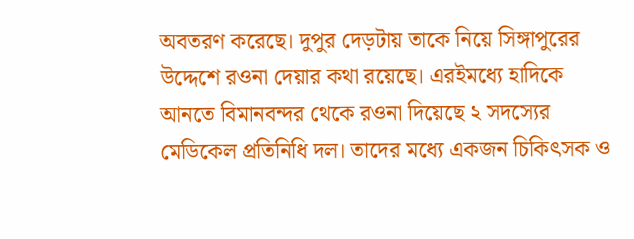অবতরণ করেছে। দুপুর দেড়টায় তাকে নিয়ে সিঙ্গাপুরের উদ্দেশে রওনা দেয়ার কথা রয়েছে। এরইমধ্যে হাদিকে আনতে বিমানবন্দর থেকে রওনা দিয়েছে ২ সদস্যের মেডিকেল প্রতিনিধি দল। তাদের মধ্যে একজন চিকিৎসক ও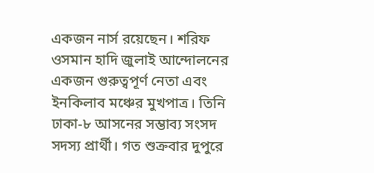একজন নার্স রয়েছেন। শরিফ ওসমান হাদি জুলাই আন্দোলনের একজন গুরুত্বপূর্ণ নেতা এবং ইনকিলাব মঞ্চের মুখপাত্র। তিনি ঢাকা-৮ আসনের সম্ভাব্য সংসদ সদস্য প্রার্থী। গত শুক্রবার দুপুরে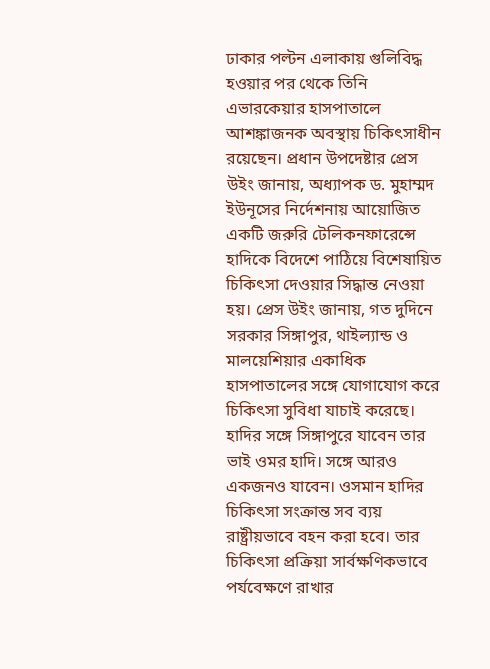ঢাকার পল্টন এলাকায় গুলিবিদ্ধ হওয়ার পর থেকে তিনি এভারকেয়ার হাসপাতালে আশঙ্কাজনক অবস্থায় চিকিৎসাধীন রয়েছেন। প্রধান উপদেষ্টার প্রেস উইং জানায়, অধ্যাপক ড. মুহাম্মদ ইউনূসের নির্দেশনায় আয়োজিত একটি জরুরি টেলিকনফারেন্সে হাদিকে বিদেশে পাঠিয়ে বিশেষায়িত চিকিৎসা দেওয়ার সিদ্ধান্ত নেওয়া হয়। প্রেস উইং জানায়, গত দুদিনে সরকার সিঙ্গাপুর, থাইল্যান্ড ও মালয়েশিয়ার একাধিক হাসপাতালের সঙ্গে যোগাযোগ করে চিকিৎসা সুবিধা যাচাই করেছে। হাদির সঙ্গে সিঙ্গাপুরে যাবেন তার ভাই ওমর হাদি। সঙ্গে আরও একজনও যাবেন। ওসমান হাদির চিকিৎসা সংক্রান্ত সব ব্যয় রাষ্ট্রীয়ভাবে বহন করা হবে। তার চিকিৎসা প্রক্রিয়া সার্বক্ষণিকভাবে পর্যবেক্ষণে রাখার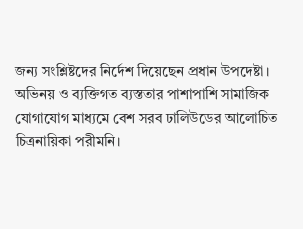জন্য সংশ্লিষ্টদের নির্দেশ দিয়েছেন প্রধান উপদেষ্টা।
অভিনয় ও ব্যক্তিগত ব্যস্ততার পাশাপাশি সামাজিক যোগাযোগ মাধ্যমে বেশ সরব ঢালিউডের আলোচিত চিত্রনায়িকা পরীমনি।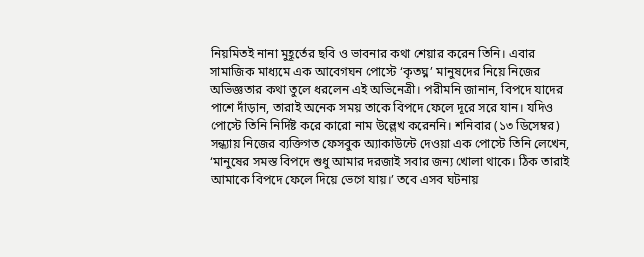নিয়মিতই নানা মুহূর্তের ছবি ও ভাবনার কথা শেয়ার করেন তিনি। এবার সামাজিক মাধ্যমে এক আবেগঘন পোস্টে ‘কৃতঘ্ন’ মানুষদের নিয়ে নিজের অভিজ্ঞতার কথা তুলে ধরলেন এই অভিনেত্রী। পরীমনি জানান, বিপদে যাদের পাশে দাঁড়ান, তারাই অনেক সময় তাকে বিপদে ফেলে দূরে সরে যান। যদিও পোস্টে তিনি নির্দিষ্ট করে কারো নাম উল্লেখ করেননি। শনিবার (১৩ ডিসেম্বর) সন্ধ্যায় নিজের ব্যক্তিগত ফেসবুক অ্যাকাউন্টে দেওয়া এক পোস্টে তিনি লেখেন, ‘মানুষের সমস্ত বিপদে শুধু আমার দরজাই সবার জন্য খোলা থাকে। ঠিক তারাই আমাকে বিপদে ফেলে দিয়ে ভেগে যায়।’ তবে এসব ঘটনায়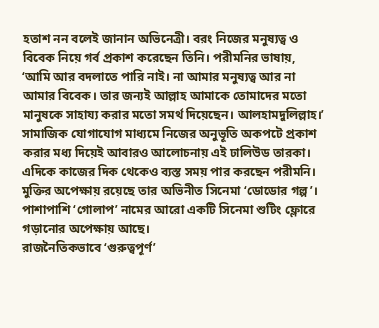হতাশ নন বলেই জানান অভিনেত্রী। বরং নিজের মনুষ্যত্ব ও বিবেক নিয়ে গর্ব প্রকাশ করেছেন তিনি। পরীমনির ভাষায়, ‘আমি আর বদলাতে পারি নাই। না আমার মনুষ্যত্ব আর না আমার বিবেক। তার জন্যই আল্লাহ আমাকে তোমাদের মতো মানুষকে সাহায্য করার মতো সমর্থ দিয়েছেন। আলহামদুলিল্লাহ।’ সামাজিক যোগাযোগ মাধ্যমে নিজের অনুভূতি অকপটে প্রকাশ করার মধ্য দিয়েই আবারও আলোচনায় এই ঢালিউড তারকা। এদিকে কাজের দিক থেকেও ব্যস্ত সময় পার করছেন পরীমনি। মুক্তির অপেক্ষায় রয়েছে তার অভিনীত সিনেমা ‘ডোডোর গল্প’। পাশাপাশি ‘গোলাপ’ নামের আরো একটি সিনেমা শুটিং ফ্লোরে গড়ানোর অপেক্ষায় আছে।
রাজনৈতিকভাবে ‘গুরুত্বপূর্ণ’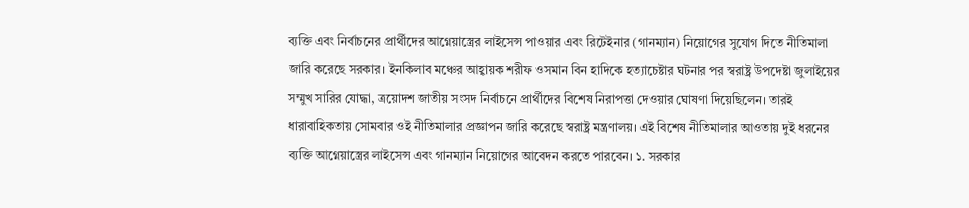ব্যক্তি এবং নির্বাচনের প্রার্থীদের আগ্নেয়াস্ত্রের লাইসেন্স পাওয়ার এবং রিটেইনার (গানম্যান) নিয়োগের সুযোগ দিতে নীতিমালা জারি করেছে সরকার। ইনকিলাব মঞ্চের আহ্বায়ক শরীফ ওসমান বিন হাদিকে হত্যাচেষ্টার ঘটনার পর স্বরাষ্ট্র উপদেষ্টা জুলাইয়ের সম্মুখ সারির যোদ্ধা, ত্রয়োদশ জাতীয় সংসদ নির্বাচনে প্রার্থীদের বিশেষ নিরাপত্তা দেওয়ার ঘোষণা দিয়েছিলেন। তারই ধারাবাহিকতায় সোমবার ওই নীতিমালার প্রজ্ঞাপন জারি করেছে স্বরাষ্ট্র মন্ত্রণালয়। এই বিশেষ নীতিমালার আওতায় দুই ধরনের ব্যক্তি আগ্নেয়াস্ত্রের লাইসেন্স এবং গানম্যান নিয়োগের আবেদন করতে পারবেন। ১. সরকার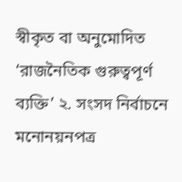স্বীকৃত বা অনুমোদিত ‘রাজনৈতিক গুরুত্বপূর্ণ ব্যক্তি’ ২. সংসদ নির্বাচনে মনোনয়নপত্র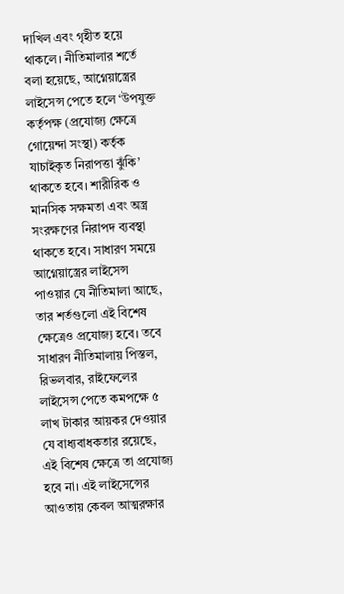দাখিল এবং গৃহীত হয়ে থাকলে। নীতিমালার শর্তে বলা হয়েছে, আগ্নেয়াস্ত্রের লাইসেন্স পেতে হলে ‘উপযুক্ত কর্তৃপক্ষ (প্রযোজ্য ক্ষেত্রে গোয়েন্দা সংস্থা) কর্তৃক যাচাইকৃত নিরাপত্তা ঝুঁকি’ থাকতে হবে। শারীরিক ও মানসিক সক্ষমতা এবং অস্ত্র সংরক্ষণের নিরাপদ ব্যবস্থা থাকতে হবে। সাধারণ সময়ে আগ্নেয়াস্ত্রের লাইসেন্স পাওয়ার যে নীতিমালা আছে, তার শর্তগুলো এই বিশেষ ক্ষেত্রেও প্রযোজ্য হবে। তবে সাধারণ নীতিমালায় পিস্তল, রিভলবার, রাইফেলের লাইসেন্স পেতে কমপক্ষে ৫ লাখ টাকার আয়কর দেওয়ার যে বাধ্যবাধকতার রয়েছে, এই বিশেষ ক্ষেত্রে তা প্রযোজ্য হবে না। এই লাইসেন্সের আওতায় কেবল আত্মরক্ষার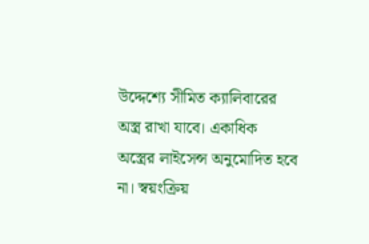উদ্দেশ্যে সীমিত ক্যালিবারের অস্ত্র রাখা যাবে। একাধিক অস্ত্রের লাইসেন্স অনুমোদিত হবে না। স্বয়ংক্রিয়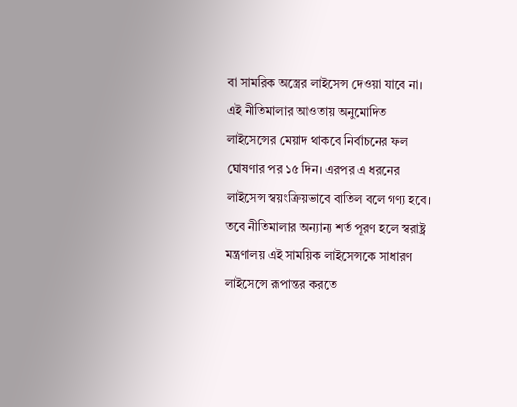বা সামরিক অস্ত্রের লাইসেন্স দেওয়া যাবে না। এই নীতিমালার আওতায় অনুমোদিত লাইসেন্সের মেয়াদ থাকবে নির্বাচনের ফল ঘোষণার পর ১৫ দিন। এরপর এ ধরনের লাইসেন্স স্বয়ংক্রিয়ভাবে বাতিল বলে গণ্য হবে। তবে নীতিমালার অন্যান্য শর্ত পূরণ হলে স্বরাষ্ট্র মন্ত্রণালয় এই সাময়িক লাইসেন্সকে সাধারণ লাইসেন্সে রূপান্তর করতে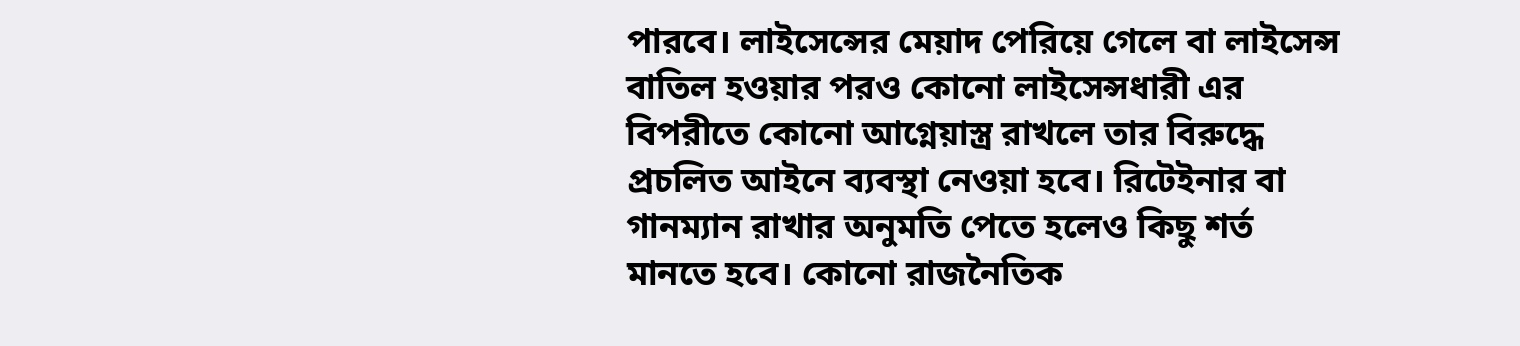পারবে। লাইসেন্সের মেয়াদ পেরিয়ে গেলে বা লাইসেন্স বাতিল হওয়ার পরও কোনো লাইসেন্সধারী এর বিপরীতে কোনো আগ্নেয়াস্ত্র রাখলে তার বিরুদ্ধে প্রচলিত আইনে ব্যবস্থা নেওয়া হবে। রিটেইনার বা গানম্যান রাখার অনুমতি পেতে হলেও কিছু শর্ত মানতে হবে। কোনো রাজনৈতিক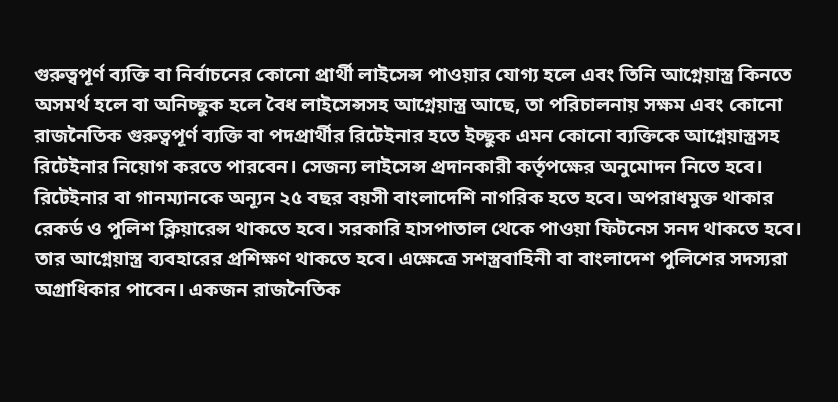গুরুত্বপূর্ণ ব্যক্তি বা নির্বাচনের কোনো প্রার্থী লাইসেন্স পাওয়ার যোগ্য হলে এবং তিনি আগ্নেয়াস্ত্র কিনতে অসমর্থ হলে বা অনিচ্ছুক হলে বৈধ লাইসেন্সসহ আগ্নেয়াস্ত্র আছে, তা পরিচালনায় সক্ষম এবং কোনো রাজনৈতিক গুরুত্বপূর্ণ ব্যক্তি বা পদপ্রার্থীর রিটেইনার হতে ইচ্ছুক এমন কোনো ব্যক্তিকে আগ্নেয়াস্ত্রসহ রিটেইনার নিয়োগ করতে পারবেন। সেজন্য লাইসেন্স প্রদানকারী কর্তৃপক্ষের অনুমোদন নিতে হবে। রিটেইনার বা গানম্যানকে অন্যূন ২৫ বছর বয়সী বাংলাদেশি নাগরিক হতে হবে। অপরাধমুক্ত থাকার রেকর্ড ও পুলিশ ক্লিয়ারেন্স থাকতে হবে। সরকারি হাসপাতাল থেকে পাওয়া ফিটনেস সনদ থাকতে হবে। তার আগ্নেয়াস্ত্র ব্যবহারের প্রশিক্ষণ থাকতে হবে। এক্ষেত্রে সশস্ত্রবাহিনী বা বাংলাদেশ পুলিশের সদস্যরা অগ্রাধিকার পাবেন। একজন রাজনৈতিক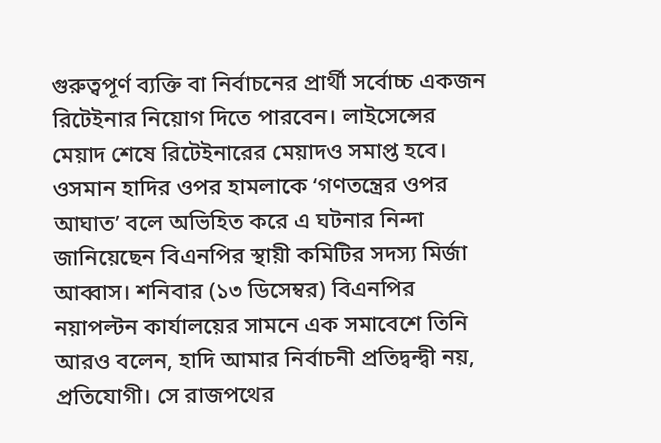গুরুত্বপূর্ণ ব্যক্তি বা নির্বাচনের প্রার্থী সর্বোচ্চ একজন রিটেইনার নিয়োগ দিতে পারবেন। লাইসেন্সের মেয়াদ শেষে রিটেইনারের মেয়াদও সমাপ্ত হবে।
ওসমান হাদির ওপর হামলাকে ‘গণতন্ত্রের ওপর আঘাত’ বলে অভিহিত করে এ ঘটনার নিন্দা জানিয়েছেন বিএনপির স্থায়ী কমিটির সদস্য মির্জা আব্বাস। শনিবার (১৩ ডিসেম্বর) বিএনপির নয়াপল্টন কার্যালয়ের সামনে এক সমাবেশে তিনি আরও বলেন, হাদি আমার নির্বাচনী প্রতিদ্বন্দ্বী নয়, প্রতিযোগী। সে রাজপথের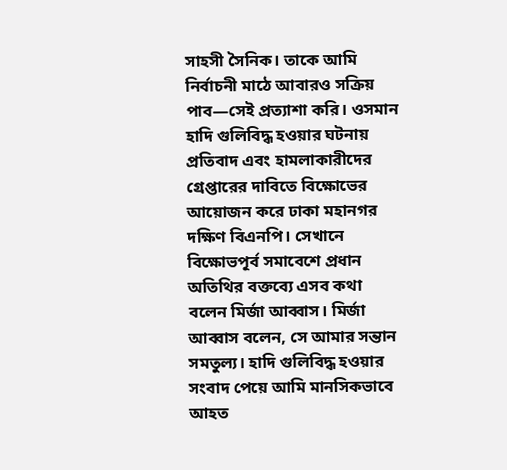সাহসী সৈনিক। তাকে আমি নির্বাচনী মাঠে আবারও সক্রিয় পাব—সেই প্রত্যাশা করি। ওসমান হাদি গুলিবিদ্ধ হওয়ার ঘটনায় প্রতিবাদ এবং হামলাকারীদের গ্রেপ্তারের দাবিতে বিক্ষোভের আয়োজন করে ঢাকা মহানগর দক্ষিণ বিএনপি। সেখানে বিক্ষোভপূর্ব সমাবেশে প্রধান অতিথির বক্তব্যে এসব কথা বলেন মির্জা আব্বাস। মির্জা আব্বাস বলেন, সে আমার সন্তান সমতুল্য। হাদি গুলিবিদ্ধ হওয়ার সংবাদ পেয়ে আমি মানসিকভাবে আহত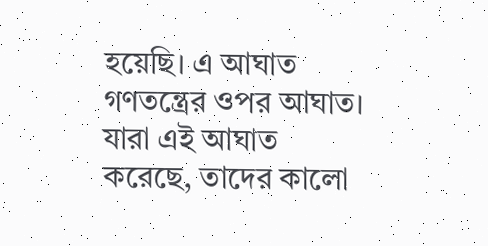হয়েছি। এ আঘাত গণতন্ত্রের ওপর আঘাত। যারা এই আঘাত করেছে, তাদের কালো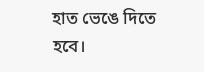হাত ভেঙে দিতে হবে।